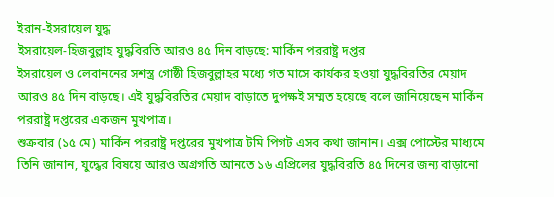ইরান-ইসরায়েল যুদ্ধ
ইসরায়েল-হিজবুল্লাহ যুদ্ধবিরতি আরও ৪৫ দিন বাড়ছে: মার্কিন পররাষ্ট্র দপ্তর
ইসরায়েল ও লেবাননের সশস্ত্র গোষ্ঠী হিজবুল্লাহর মধ্যে গত মাসে কার্যকর হওয়া যুদ্ধবিরতির মেয়াদ আরও ৪৫ দিন বাড়ছে। এই যুদ্ধবিরতির মেয়াদ বাড়াতে দুপক্ষই সম্মত হয়েছে বলে জানিয়েছেন মার্কিন পররাষ্ট্র দপ্তরের একজন মুখপাত্র।
শুক্রবার (১৫ মে) মার্কিন পররাষ্ট্র দপ্তরের মুখপাত্র টমি পিগট এসব কথা জানান। এক্স পোস্টের মাধ্যমে তিনি জানান, যুদ্ধের বিষয়ে আরও অগ্রগতি আনতে ১৬ এপ্রিলের যুদ্ধবিরতি ৪৫ দিনের জন্য বাড়ানো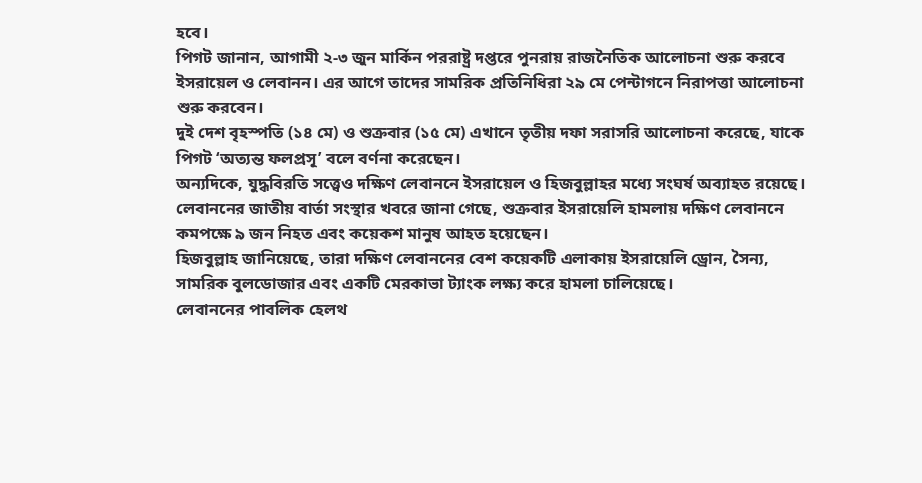হবে।
পিগট জানান, আগামী ২-৩ জুন মার্কিন পররাষ্ট্র দপ্তরে পুনরায় রাজনৈতিক আলোচনা শুরু করবে ইসরায়েল ও লেবানন। এর আগে তাদের সামরিক প্রতিনিধিরা ২৯ মে পেন্টাগনে নিরাপত্তা আলোচনা শুরু করবেন।
দুই দেশ বৃহস্পতি (১৪ মে) ও শুক্রবার (১৫ মে) এখানে তৃতীয় দফা সরাসরি আলোচনা করেছে, যাকে পিগট ‘অত্যন্ত ফলপ্রসূ’ বলে বর্ণনা করেছেন।
অন্যদিকে, যুদ্ধবিরতি সত্ত্বেও দক্ষিণ লেবাননে ইসরায়েল ও হিজবুল্লাহর মধ্যে সংঘর্ষ অব্যাহত রয়েছে।
লেবাননের জাতীয় বার্তা সংস্থার খবরে জানা গেছে, শুক্রবার ইসরায়েলি হামলায় দক্ষিণ লেবাননে কমপক্ষে ৯ জন নিহত এবং কয়েকশ মানুষ আহত হয়েছেন।
হিজবুল্লাহ জানিয়েছে, তারা দক্ষিণ লেবাননের বেশ কয়েকটি এলাকায় ইসরায়েলি ড্রোন, সৈন্য, সামরিক বুলডোজার এবং একটি মেরকাভা ট্যাংক লক্ষ্য করে হামলা চালিয়েছে।
লেবাননের পাবলিক হেলথ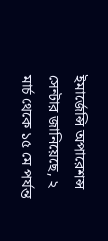ইমার্জেন্সি অপারেশন্স সেন্টার জানিয়েছে, ২ মার্চ থেকে ১৫ মে পর্যন্ত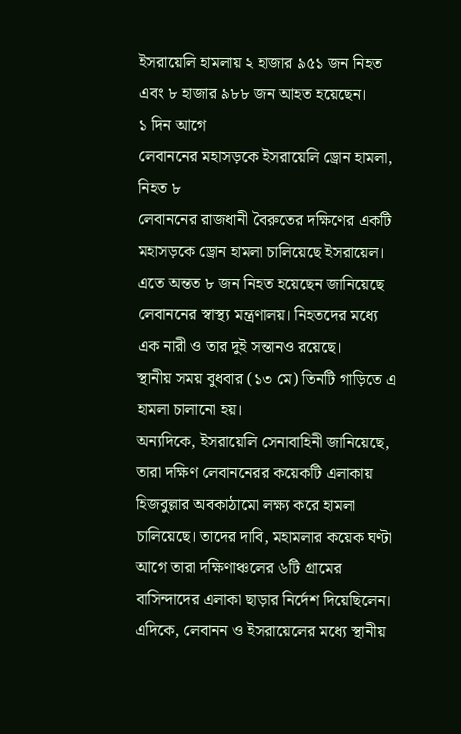ইসরায়েলি হামলায় ২ হাজার ৯৫১ জন নিহত এবং ৮ হাজার ৯৮৮ জন আহত হয়েছেন।
১ দিন আগে
লেবাননের মহাসড়কে ইসরায়েলি ড্রোন হামলা, নিহত ৮
লেবাননের রাজধানী বৈরুতের দক্ষিণের একটি মহাসড়কে ড্রোন হামলা চালিয়েছে ইসরায়েল। এতে অন্তত ৮ জন নিহত হয়েছেন জানিয়েছে লেবাননের স্বাস্থ্য মন্ত্রণালয়। নিহতদের মধ্যে এক নারী ও তার দুই সন্তানও রয়েছে।
স্থানীয় সময় বুধবার (১৩ মে) তিনটি গাড়িতে এ হামলা চালানো হয়।
অন্যদিকে, ইসরায়েলি সেনাবাহিনী জানিয়েছে, তারা দক্ষিণ লেবাননেরর কয়েকটি এলাকায় হিজবুল্লার অবকাঠামো লক্ষ্য করে হামলা চালিয়েছে। তাদের দাবি, মহামলার কয়েক ঘণ্টা আগে তারা দক্ষিণাঞ্চলের ৬টি গ্রামের বাসিন্দাদের এলাকা ছাড়ার নির্দেশ দিয়েছিলেন।
এদিকে, লেবানন ও ইসরায়েলের মধ্যে স্থানীয়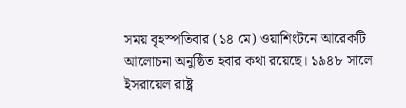সময় বৃহস্পতিবার (১৪ মে) ওয়াশিংটনে আরেকটি আলোচনা অনুষ্ঠিত হবার কথা রয়েছে। ১৯৪৮ সালে ইসরায়েল রাষ্ট্র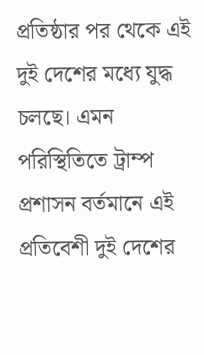প্রতিষ্ঠার পর থেকে এই দুই দেশের মধ্যে যুদ্ধ চলছে। এমন পরিস্থিতিতে ট্রাম্প প্রশাসন বর্তমানে এই প্রতিবেশী দুই দেশের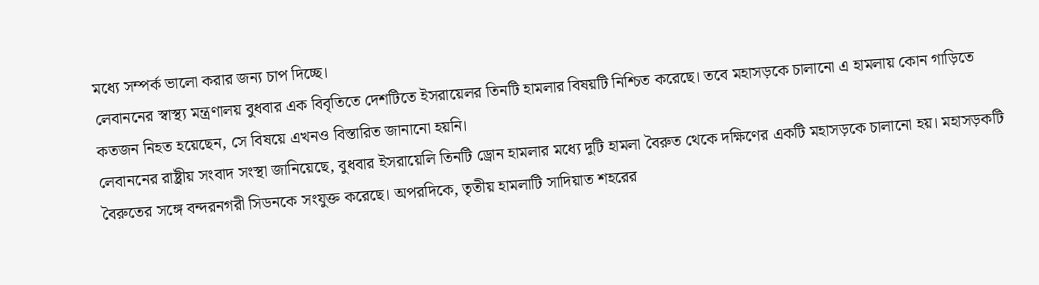মধ্যে সম্পর্ক ভালো করার জন্য চাপ দিচ্ছে।
লেবাননের স্বাস্থ্য মন্ত্রণালয় বুধবার এক বিবৃতিতে দেশটিতে ইসরায়েলর তিনটি হামলার বিষয়টি নিশ্চিত করেছে। তবে মহাসড়কে চালানো এ হামলায় কোন গাড়িতে কতজন নিহত হয়েছেন, সে বিষয়ে এখনও বিস্তারিত জানানো হয়নি।
লেবাননের রাষ্ট্রীয় সংবাদ সংস্থা জানিয়েছে, বুধবার ইসরায়েলি তিনটি ড্রোন হামলার মধ্যে দুটি হামলা বৈরুত থেকে দক্ষিণের একটি মহাসড়কে চালানো হয়। মহাসড়কটি বৈরুতের সঙ্গে বন্দরনগরী সিডনকে সংযুক্ত করেছে। অপরদিকে, তৃতীয় হামলাটি সাদিয়াত শহরের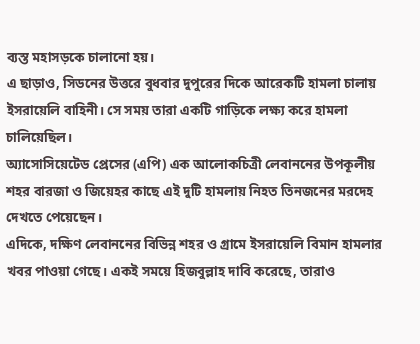ব্যস্ত মহাসড়কে চালানো হয়।
এ ছাড়াও, সিডনের উত্তরে বুধবার দুপুরের দিকে আরেকটি হামলা চালায় ইসরায়েলি বাহিনী। সে সময় তারা একটি গাড়িকে লক্ষ্য করে হামলা চালিয়েছিল।
অ্যাসোসিয়েটেড প্রেসের (এপি) এক আলোকচিত্রী লেবাননের উপকূলীয় শহর বারজা ও জিয়েহর কাছে এই দুটি হামলায় নিহত তিনজনের মরদেহ দেখতে পেয়েছেন।
এদিকে, দক্ষিণ লেবাননের বিভিন্ন শহর ও গ্রামে ইসরায়েলি বিমান হামলার খবর পাওয়া গেছে। একই সময়ে হিজবুল্লাহ দাবি করেছে, তারাও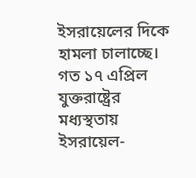ইসরায়েলের দিকে হামলা চালাচ্ছে।
গত ১৭ এপ্রিল যুক্তরাষ্ট্রের মধ্যস্থতায় ইসরায়েল-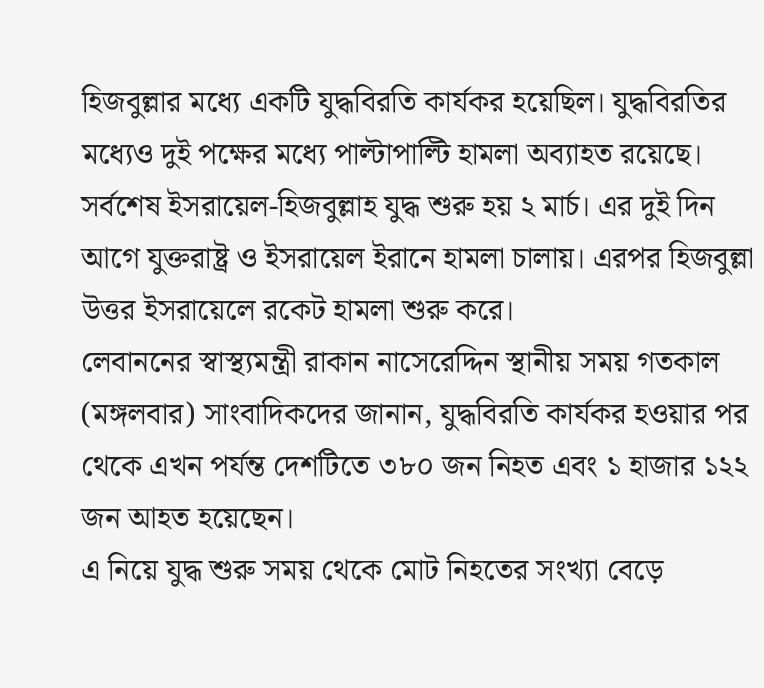হিজবুল্লার মধ্যে একটি যুদ্ধবিরতি কার্যকর হয়েছিল। যুদ্ধবিরতির মধ্যেও দুই পক্ষের মধ্যে পাল্টাপাল্টি হামলা অব্যাহত রয়েছে।
সর্বশেষ ইসরায়েল-হিজবুল্লাহ যুদ্ধ শুরু হয় ২ মার্চ। এর দুই দিন আগে যুক্তরাষ্ট্র ও ইসরায়েল ইরানে হামলা চালায়। এরপর হিজবুল্লা উত্তর ইসরায়েলে রকেট হামলা শুরু করে।
লেবাননের স্বাস্থ্যমন্ত্রী রাকান নাসেরেদ্দিন স্থানীয় সময় গতকাল (মঙ্গলবার) সাংবাদিকদের জানান, যুদ্ধবিরতি কার্যকর হওয়ার পর থেকে এখন পর্যন্ত দেশটিতে ৩৮০ জন নিহত এবং ১ হাজার ১২২ জন আহত হয়েছেন।
এ নিয়ে যুদ্ধ শুরু সময় থেকে মোট নিহতের সংখ্যা বেড়ে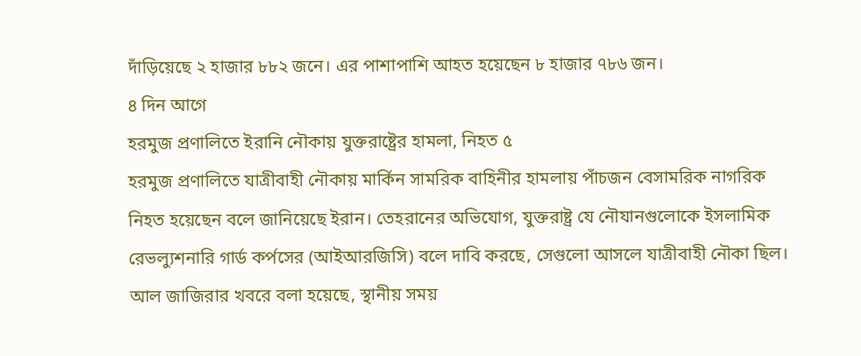দাঁড়িয়েছে ২ হাজার ৮৮২ জনে। এর পাশাপাশি আহত হয়েছেন ৮ হাজার ৭৮৬ জন।
৪ দিন আগে
হরমুজ প্রণালিতে ইরানি নৌকায় যুক্তরাষ্ট্রের হামলা, নিহত ৫
হরমুজ প্রণালিতে যাত্রীবাহী নৌকায় মার্কিন সামরিক বাহিনীর হামলায় পাঁচজন বেসামরিক নাগরিক নিহত হয়েছেন বলে জানিয়েছে ইরান। তেহরানের অভিযোগ, যুক্তরাষ্ট্র যে নৌযানগুলোকে ইসলামিক রেভল্যুশনারি গার্ড কর্পসের (আইআরজিসি) বলে দাবি করছে, সেগুলো আসলে যাত্রীবাহী নৌকা ছিল।
আল জাজিরার খবরে বলা হয়েছে, স্থানীয় সময়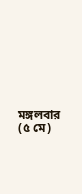মঙ্গলবার (৫ মে)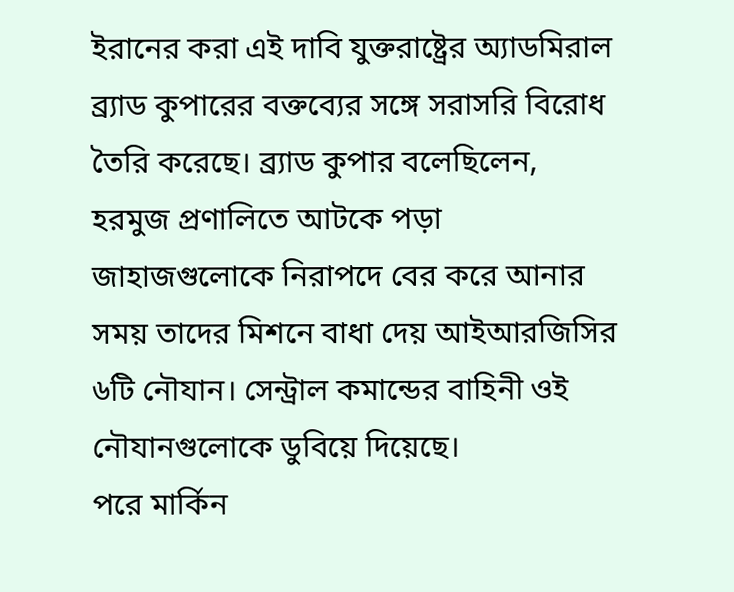ইরানের করা এই দাবি যুক্তরাষ্ট্রের অ্যাডমিরাল ব্র্যাড কুপারের বক্তব্যের সঙ্গে সরাসরি বিরোধ তৈরি করেছে। ব্র্যাড কুপার বলেছিলেন, হরমুজ প্রণালিতে আটকে পড়া জাহাজগুলোকে নিরাপদে বের করে আনার সময় তাদের মিশনে বাধা দেয় আইআরজিসির ৬টি নৌযান। সেন্ট্রাল কমান্ডের বাহিনী ওই নৌযানগুলোকে ডুবিয়ে দিয়েছে।
পরে মার্কিন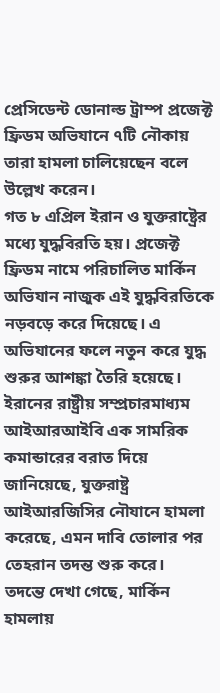প্রেসিডেন্ট ডোনাল্ড ট্রাম্প প্রজেক্ট ফ্রিডম অভিযানে ৭টি নৌকায় তারা হামলা চালিয়েছেন বলে উল্লেখ করেন।
গত ৮ এপ্রিল ইরান ও যুক্তরাষ্ট্রের মধ্যে যুদ্ধবিরতি হয়। প্রজেক্ট ফ্রিডম নামে পরিচালিত মার্কিন অভিযান নাজুক এই যুদ্ধবিরতিকে নড়বড়ে করে দিয়েছে। এ অভিযানের ফলে নতুন করে যুদ্ধ শুরুর আশঙ্কা তৈরি হয়েছে।
ইরানের রাষ্ট্রীয় সম্প্রচারমাধ্যম আইআরআইবি এক সামরিক কমান্ডারের বরাত দিয়ে জানিয়েছে, যুক্তরাষ্ট্র আইআরজিসির নৌযানে হামলা করেছে, এমন দাবি তোলার পর তেহরান তদন্ত শুরু করে।
তদন্তে দেখা গেছে, মার্কিন হামলায়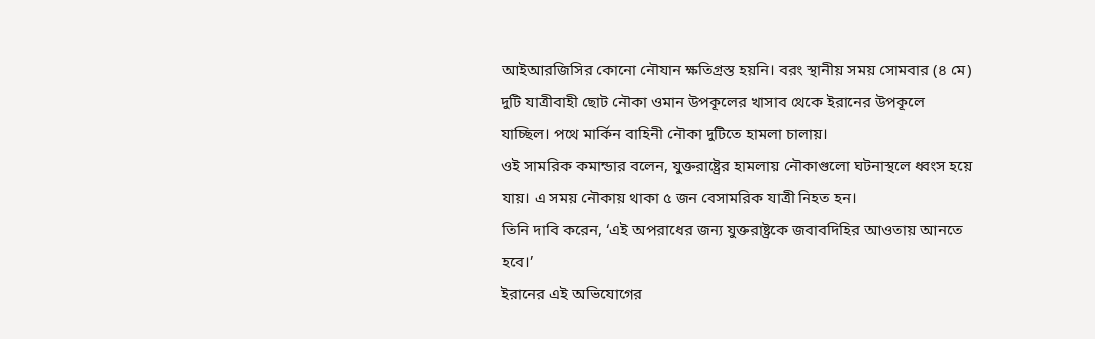আইআরজিসির কোনো নৌযান ক্ষতিগ্রস্ত হয়নি। বরং স্থানীয় সময় সোমবার (৪ মে) দুটি যাত্রীবাহী ছোট নৌকা ওমান উপকূলের খাসাব থেকে ইরানের উপকূলে যাচ্ছিল। পথে মার্কিন বাহিনী নৌকা দুটিতে হামলা চালায়।
ওই সামরিক কমান্ডার বলেন, যুক্তরাষ্ট্রের হামলায় নৌকাগুলো ঘটনাস্থলে ধ্বংস হয়ে যায়। এ সময় নৌকায় থাকা ৫ জন বেসামরিক যাত্রী নিহত হন।
তিনি দাবি করেন, ‘এই অপরাধের জন্য যুক্তরাষ্ট্রকে জবাবদিহির আওতায় আনতে হবে।’
ইরানের এই অভিযোগের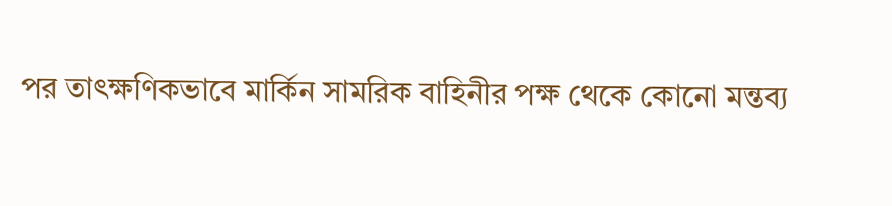পর তাৎক্ষণিকভাবে মার্কিন সামরিক বাহিনীর পক্ষ থেকে কোনো মন্তব্য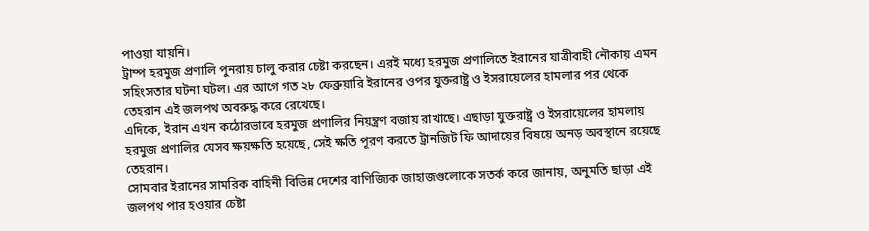পাওয়া যায়নি।
ট্রাম্প হরমুজ প্রণালি পুনরায় চালু করার চেষ্টা করছেন। এরই মধ্যে হরমুজ প্রণালিতে ইরানের যাত্রীবাহী নৌকায় এমন সহিংসতার ঘটনা ঘটল। এর আগে গত ২৮ ফেব্রুয়ারি ইরানের ওপর যুক্তরাষ্ট্র ও ইসরায়েলের হামলার পর থেকে তেহরান এই জলপথ অবরুদ্ধ করে রেখেছে।
এদিকে, ইরান এখন কঠোরভাবে হরমুজ প্রণালির নিয়ন্ত্রণ বজায় রাখাছে। এছাড়া যুক্তরাষ্ট্র ও ইসরায়েলের হামলায় হরমুজ প্রণালির যেসব ক্ষয়ক্ষতি হয়েছে, সেই ক্ষতি পূরণ করতে ট্রানজিট ফি আদায়ের বিষয়ে অনড় অবস্থানে রয়েছে তেহরান।
সোমবার ইরানের সামরিক বাহিনী বিভিন্ন দেশের বাণিজ্যিক জাহাজগুলোকে সতর্ক করে জানায়, অনুমতি ছাড়া এই জলপথ পার হওয়ার চেষ্টা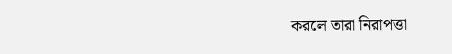করলে তারা নিরাপত্তা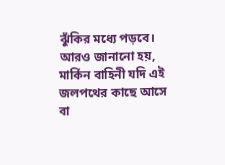ঝুঁকির মধ্যে পড়বে। আরও জানানো হয়, মার্কিন বাহিনী যদি এই জলপথের কাছে আসে বা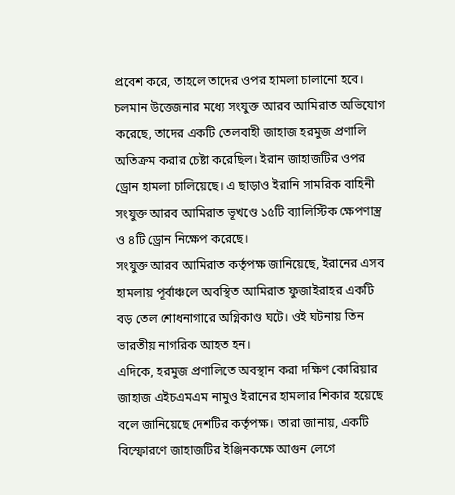প্রবেশ করে, তাহলে তাদের ওপর হামলা চালানো হবে।
চলমান উত্তেজনার মধ্যে সংযুক্ত আরব আমিরাত অভিযোগ করেছে, তাদের একটি তেলবাহী জাহাজ হরমুজ প্রণালি অতিক্রম করার চেষ্টা করেছিল। ইরান জাহাজটির ওপর ড্রোন হামলা চালিয়েছে। এ ছাড়াও ইরানি সামরিক বাহিনী সংযুক্ত আরব আমিরাত ভূখণ্ডে ১৫টি ব্যালিস্টিক ক্ষেপণাস্ত্র ও ৪টি ড্রোন নিক্ষেপ করেছে।
সংযুক্ত আরব আমিরাত কর্তৃপক্ষ জানিয়েছে, ইরানের এসব হামলায় পূর্বাঞ্চলে অবস্থিত আমিরাত ফুজাইরাহর একটি বড় তেল শোধনাগারে অগ্নিকাণ্ড ঘটে। ওই ঘটনায় তিন ভারতীয় নাগরিক আহত হন।
এদিকে, হরমুজ প্রণালিতে অবস্থান করা দক্ষিণ কোরিয়ার জাহাজ এইচএমএম নামুও ইরানের হামলার শিকার হয়েছে বলে জানিয়েছে দেশটির কর্তৃপক্ষ। তারা জানায়, একটি বিস্ফোরণে জাহাজটির ইঞ্জিনকক্ষে আগুন লেগে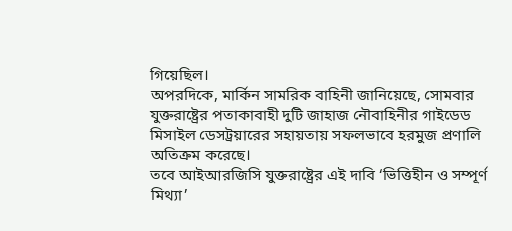গিয়েছিল।
অপরদিকে, মার্কিন সামরিক বাহিনী জানিয়েছে, সোমবার যুক্তরাষ্ট্রের পতাকাবাহী দুটি জাহাজ নৌবাহিনীর গাইডেড মিসাইল ডেসট্রয়ারের সহায়তায় সফলভাবে হরমুজ প্রণালি অতিক্রম করেছে।
তবে আইআরজিসি যুক্তরাষ্ট্রের এই দাবি ‘ভিত্তিহীন ও সম্পূর্ণ মিথ্যা’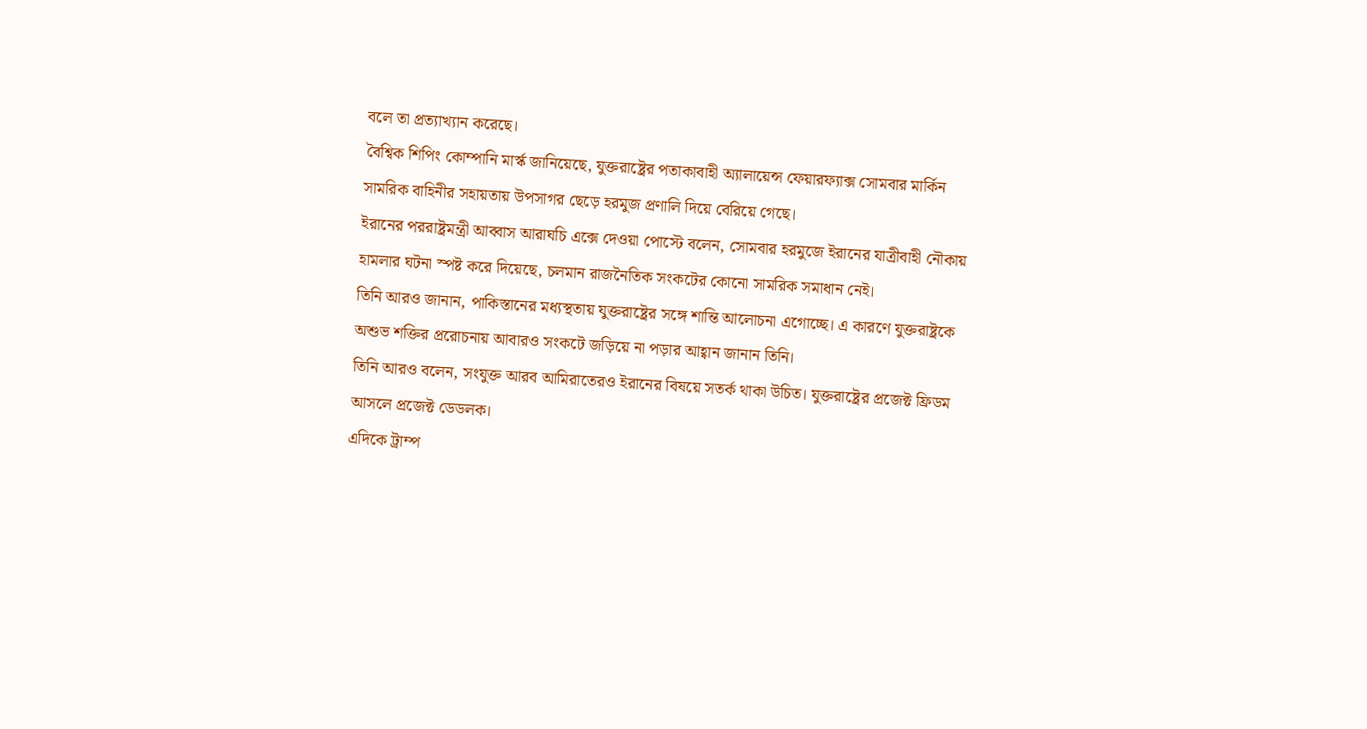বলে তা প্রত্যাখ্যান করেছে।
বৈশ্বিক শিপিং কোম্পানি মার্স্ক জানিয়েছে, যুক্তরাষ্ট্রের পতাকাবাহী অ্যালায়েন্স ফেয়ারফ্যাক্স সোমবার মার্কিন সামরিক বাহিনীর সহায়তায় উপসাগর ছেড়ে হরমুজ প্রণালি দিয়ে বেরিয়ে গেছে।
ইরানের পররাষ্ট্রমন্ত্রী আব্বাস আরাঘচি এক্সে দেওয়া পোস্টে বলেন, সোমবার হরমুজে ইরানের যাত্রীবাহী নৌকায় হামলার ঘটনা স্পষ্ট করে দিয়েছে, চলমান রাজনৈতিক সংকটের কোনো সামরিক সমাধান নেই।
তিনি আরও জানান, পাকিস্তানের মধ্যস্থতায় যুক্তরাষ্ট্রের সঙ্গে শান্তি আলোচনা এগোচ্ছে। এ কারণে যুক্তরাষ্ট্রকে অশুভ শক্তির প্ররোচনায় আবারও সংকটে জড়িয়ে না পড়ার আহ্বান জানান তিনি।
তিনি আরও বলেন, সংযুক্ত আরব আমিরাতেরও ইরানের বিষয়ে সতর্ক থাকা উচিত। যুক্তরাষ্ট্রের প্রজেক্ট ফ্রিডম আসলে প্রজেক্ট ডেডলক।
এদিকে ট্রাম্প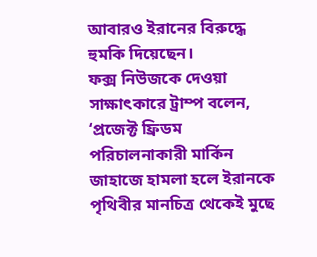আবারও ইরানের বিরুদ্ধে হুমকি দিয়েছেন।
ফক্স নিউজকে দেওয়া সাক্ষাৎকারে ট্রাম্প বলেন, ‘প্রজেক্ট ফ্রিডম পরিচালনাকারী মার্কিন জাহাজে হামলা হলে ইরানকে পৃথিবীর মানচিত্র থেকেই মুছে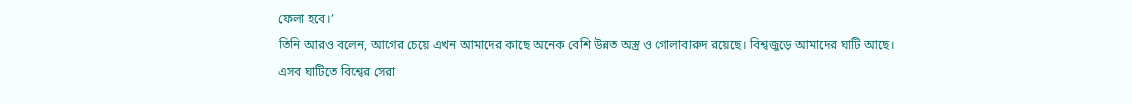ফেলা হবে।’
তিনি আরও বলেন, আগের চেয়ে এখন আমাদের কাছে অনেক বেশি উন্নত অস্ত্র ও গোলাবারুদ রয়েছে। বিশ্বজুড়ে আমাদের ঘাটি আছে। এসব ঘাটিতে বিশ্বের সেরা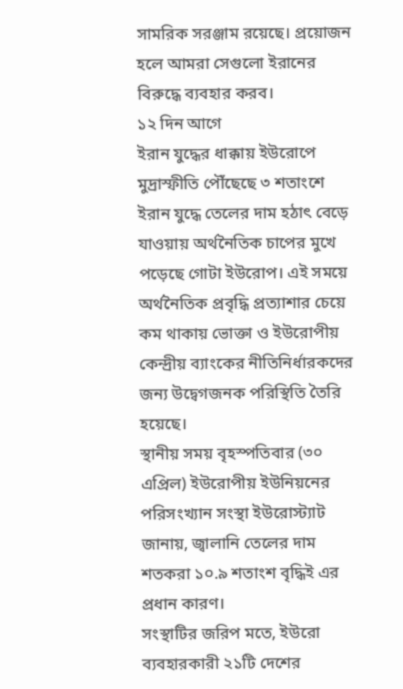সামরিক সরঞ্জাম রয়েছে। প্রয়োজন হলে আমরা সেগুলো ইরানের বিরুদ্ধে ব্যবহার করব।
১২ দিন আগে
ইরান যুদ্ধের ধাক্কায় ইউরোপে মুদ্রাস্ফীতি পৌঁছেছে ৩ শতাংশে
ইরান যুদ্ধে তেলের দাম হঠাৎ বেড়ে যাওয়ায় অর্থনৈতিক চাপের মুখে পড়েছে গোটা ইউরোপ। এই সময়ে অর্থনৈতিক প্রবৃদ্ধি প্রত্যাশার চেয়ে কম থাকায় ভোক্তা ও ইউরোপীয় কেন্দ্রীয় ব্যাংকের নীতিনির্ধারকদের জন্য উদ্বেগজনক পরিস্থিতি তৈরি হয়েছে।
স্থানীয় সময় বৃহস্পতিবার (৩০ এপ্রিল) ইউরোপীয় ইউনিয়নের পরিসংখ্যান সংস্থা ইউরোস্ট্যাট জানায়, জ্বালানি তেলের দাম শতকরা ১০.৯ শতাংশ বৃদ্ধিই এর প্রধান কারণ।
সংস্থাটির জরিপ মতে, ইউরো ব্যবহারকারী ২১টি দেশের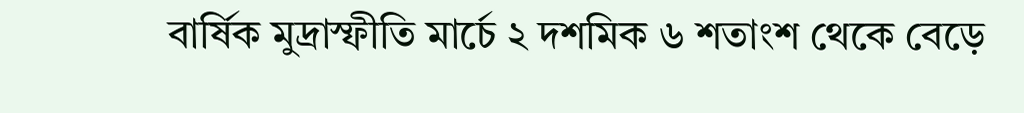বার্ষিক মুদ্রাস্ফীতি মার্চে ২ দশমিক ৬ শতাংশ থেকে বেড়ে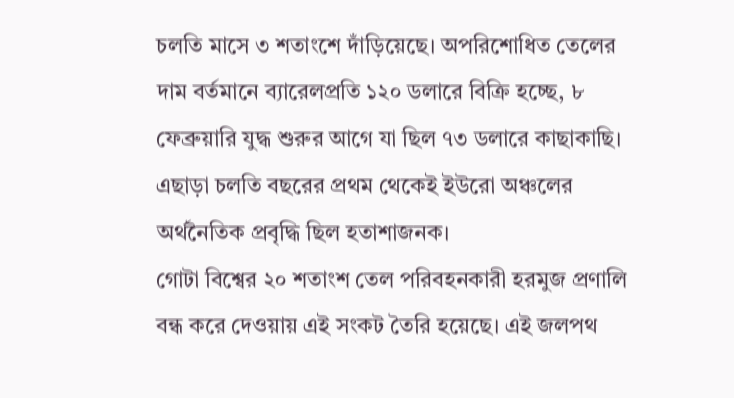চলতি মাসে ৩ শতাংশে দাঁড়িয়েছে। অপরিশোধিত তেলের দাম বর্তমানে ব্যারেলপ্রতি ১২০ ডলারে বিক্রি হচ্ছে, ৮ ফেব্রুয়ারি যুদ্ধ শুরুর আগে যা ছিল ৭৩ ডলারে কাছাকাছি। এছাড়া চলতি বছরের প্রথম থেকেই ইউরো অঞ্চলের অর্থনৈতিক প্রবৃদ্ধি ছিল হতাশাজনক।
গোটা বিশ্বের ২০ শতাংশ তেল পরিবহনকারী হরমুজ প্রণালি বন্ধ করে দেওয়ায় এই সংকট তৈরি হয়েছে। এই জলপথ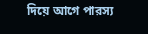দিয়ে আগে পারস্য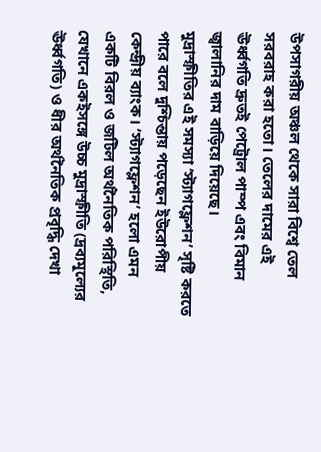উপসাগরীয় অঞ্চল থেকে সারা বিশ্বে তেল সরবরাহ করা হতো। তেলের দামের এই ঊর্ধ্বগতি দ্রুতই পেট্রোল পাম্প এবং বিমান জ্বালানির দাম বাড়িয়ে দিয়েছে।
মুদ্রাস্ফীতির এই সমস্যা ‘স্ট্যাগফ্লেশন’ সৃষ্টি করতে পারে বলে দুশ্চিন্তায় পড়েছেন ইউরোপীয় কেন্দ্রীয় ব্যাংক। ‘স্ট্যাগফ্লেশন’ হলো এমন একটি বিরল ও জটিল অর্থনৈতিক পরিস্থিতি, যেখানে একইসঙ্গে উচ্চ মুদ্রাস্ফীতি (দ্রব্যমূল্যের ঊর্ধ্বগতি) ও ধীর অর্থনৈতিক প্রবৃদ্ধি দেখা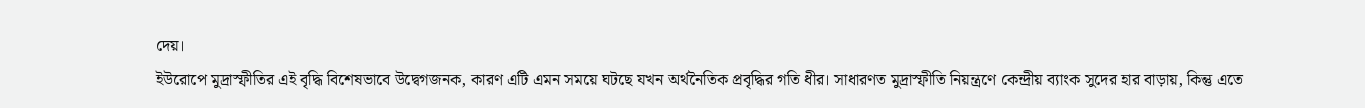দেয়।
ইউরোপে মুদ্রাস্ফীতির এই বৃদ্ধি বিশেষভাবে উদ্বেগজনক, কারণ এটি এমন সময়ে ঘটছে যখন অর্থনৈতিক প্রবৃদ্ধির গতি ধীর। সাধারণত মুদ্রাস্ফীতি নিয়ন্ত্রণে কেন্দ্রীয় ব্যাংক সুদের হার বাড়ায়, কিন্তু এতে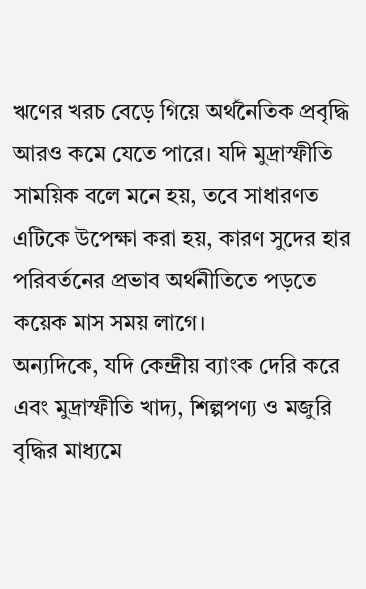ঋণের খরচ বেড়ে গিয়ে অর্থনৈতিক প্রবৃদ্ধি আরও কমে যেতে পারে। যদি মুদ্রাস্ফীতি সাময়িক বলে মনে হয়, তবে সাধারণত এটিকে উপেক্ষা করা হয়, কারণ সুদের হার পরিবর্তনের প্রভাব অর্থনীতিতে পড়তে কয়েক মাস সময় লাগে।
অন্যদিকে, যদি কেন্দ্রীয় ব্যাংক দেরি করে এবং মুদ্রাস্ফীতি খাদ্য, শিল্পপণ্য ও মজুরি বৃদ্ধির মাধ্যমে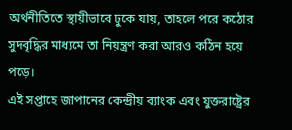অর্থনীতিতে স্থায়ীভাবে ঢুকে যায়, তাহলে পরে কঠোর সুদবৃদ্ধির মাধ্যমে তা নিয়ন্ত্রণ করা আরও কঠিন হয়ে পড়ে।
এই সপ্তাহে জাপানের কেন্দ্রীয় ব্যাংক এবং যুক্তরাষ্ট্রের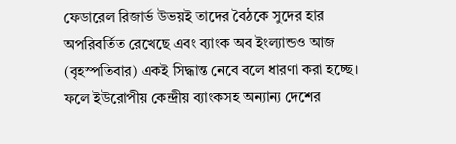ফেডারেল রিজার্ভ উভয়ই তাদের বৈঠকে সুদের হার অপরিবর্তিত রেখেছে এবং ব্যাংক অব ইংল্যান্ডও আজ (বৃহস্পতিবার) একই সিদ্ধান্ত নেবে বলে ধারণা করা হচ্ছে।
ফলে ইউরোপীয় কেন্দ্রীয় ব্যাংকসহ অন্যান্য দেশের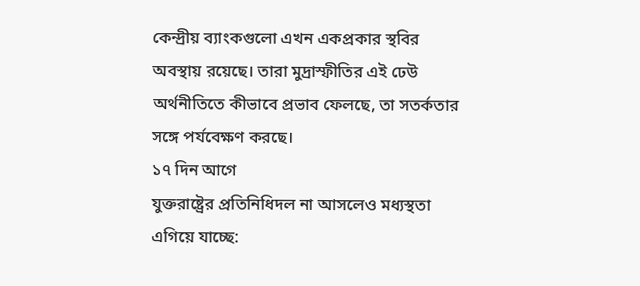কেন্দ্রীয় ব্যাংকগুলো এখন একপ্রকার স্থবির অবস্থায় রয়েছে। তারা মুদ্রাস্ফীতির এই ঢেউ অর্থনীতিতে কীভাবে প্রভাব ফেলছে, তা সতর্কতার সঙ্গে পর্যবেক্ষণ করছে।
১৭ দিন আগে
যুক্তরাষ্ট্রের প্রতিনিধিদল না আসলেও মধ্যস্থতা এগিয়ে যাচ্ছে: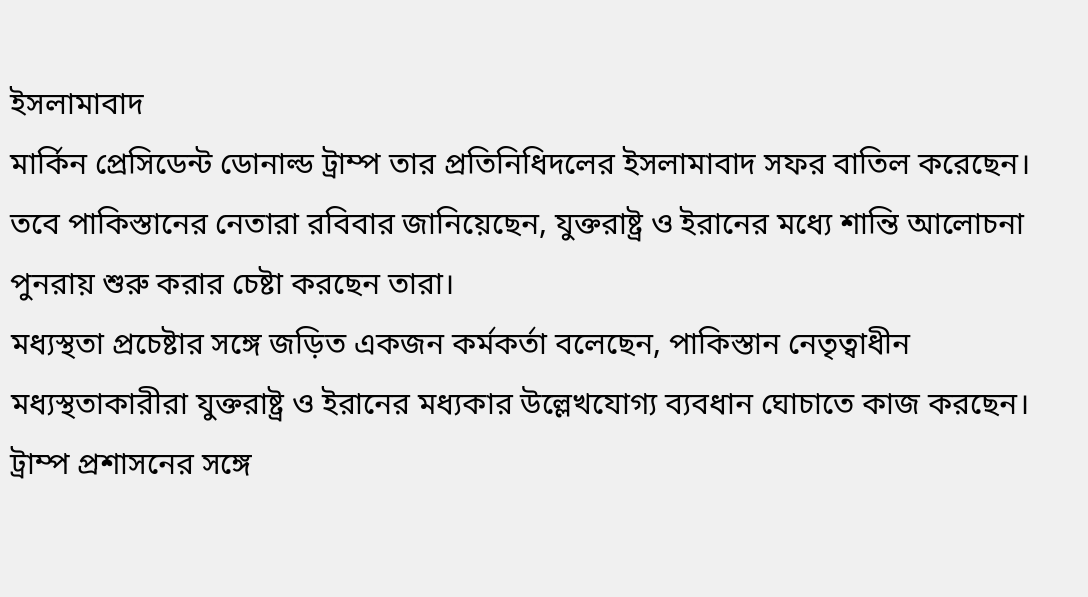ইসলামাবাদ
মার্কিন প্রেসিডেন্ট ডোনাল্ড ট্রাম্প তার প্রতিনিধিদলের ইসলামাবাদ সফর বাতিল করেছেন। তবে পাকিস্তানের নেতারা রবিবার জানিয়েছেন, যুক্তরাষ্ট্র ও ইরানের মধ্যে শান্তি আলোচনা পুনরায় শুরু করার চেষ্টা করছেন তারা।
মধ্যস্থতা প্রচেষ্টার সঙ্গে জড়িত একজন কর্মকর্তা বলেছেন, পাকিস্তান নেতৃত্বাধীন মধ্যস্থতাকারীরা যুক্তরাষ্ট্র ও ইরানের মধ্যকার উল্লেখযোগ্য ব্যবধান ঘোচাতে কাজ করছেন।
ট্রাম্প প্রশাসনের সঙ্গে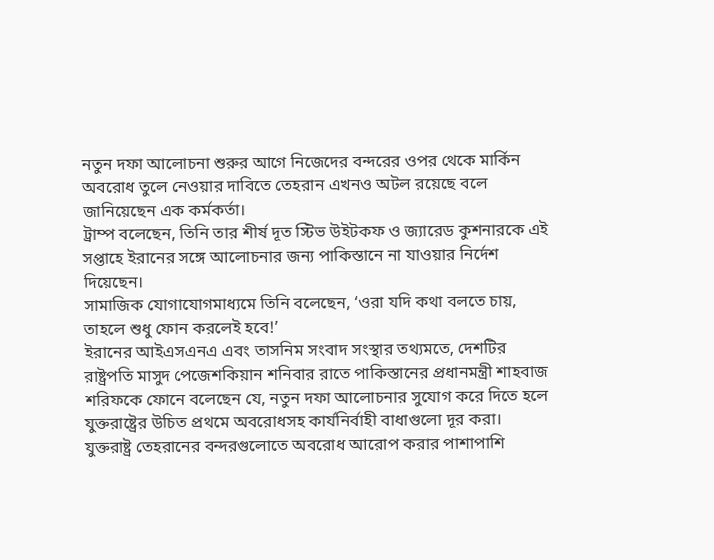নতুন দফা আলোচনা শুরুর আগে নিজেদের বন্দরের ওপর থেকে মার্কিন অবরোধ তুলে নেওয়ার দাবিতে তেহরান এখনও অটল রয়েছে বলে জানিয়েছেন এক কর্মকর্তা।
ট্রাম্প বলেছেন, তিনি তার শীর্ষ দূত স্টিভ উইটকফ ও জ্যারেড কুশনারকে এই সপ্তাহে ইরানের সঙ্গে আলোচনার জন্য পাকিস্তানে না যাওয়ার নির্দেশ দিয়েছেন।
সামাজিক যোগাযোগমাধ্যমে তিনি বলেছেন, ‘ওরা যদি কথা বলতে চায়, তাহলে শুধু ফোন করলেই হবে!’
ইরানের আইএসএনএ এবং তাসনিম সংবাদ সংস্থার তথ্যমতে, দেশটির রাষ্ট্রপতি মাসুদ পেজেশকিয়ান শনিবার রাতে পাকিস্তানের প্রধানমন্ত্রী শাহবাজ শরিফকে ফোনে বলেছেন যে, নতুন দফা আলোচনার সুযোগ করে দিতে হলে যুক্তরাষ্ট্রের উচিত প্রথমে অবরোধসহ কার্যনির্বাহী বাধাগুলো দূর করা।
যুক্তরাষ্ট্র তেহরানের বন্দরগুলোতে অবরোধ আরোপ করার পাশাপাশি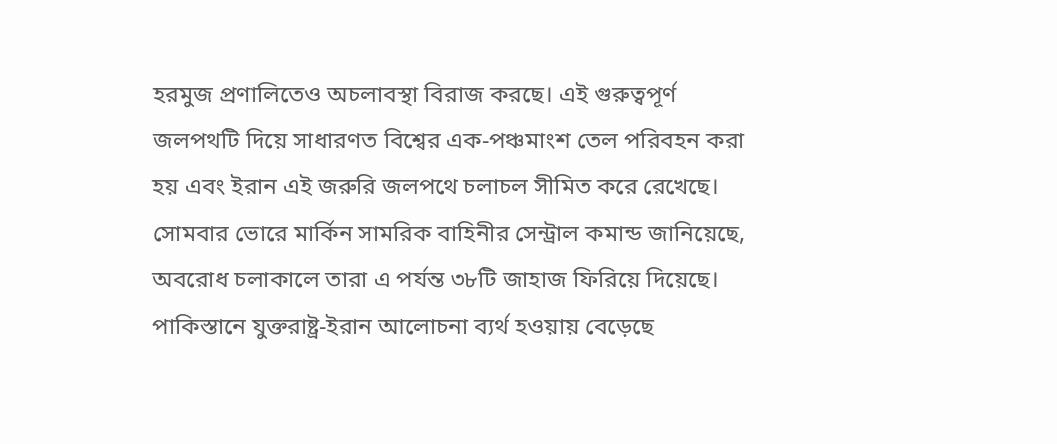হরমুজ প্রণালিতেও অচলাবস্থা বিরাজ করছে। এই গুরুত্বপূর্ণ জলপথটি দিয়ে সাধারণত বিশ্বের এক-পঞ্চমাংশ তেল পরিবহন করা হয় এবং ইরান এই জরুরি জলপথে চলাচল সীমিত করে রেখেছে।
সোমবার ভোরে মার্কিন সামরিক বাহিনীর সেন্ট্রাল কমান্ড জানিয়েছে, অবরোধ চলাকালে তারা এ পর্যন্ত ৩৮টি জাহাজ ফিরিয়ে দিয়েছে।
পাকিস্তানে যুক্তরাষ্ট্র-ইরান আলোচনা ব্যর্থ হওয়ায় বেড়েছে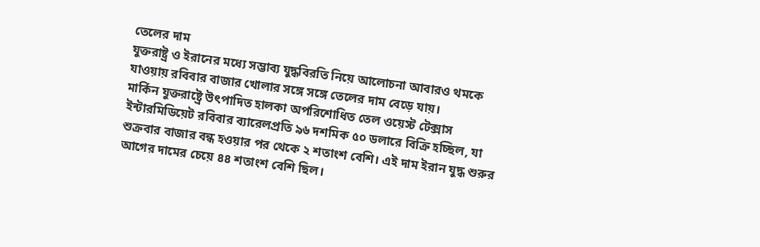তেলের দাম
যুক্তরাষ্ট্র ও ইরানের মধ্যে সম্ভাব্য যুদ্ধবিরতি নিয়ে আলোচনা আবারও থমকে যাওয়ায় রবিবার বাজার খোলার সঙ্গে সঙ্গে তেলের দাম বেড়ে যায়।
মার্কিন যুক্তরাষ্ট্রে উৎপাদিত হালকা অপরিশোধিত তেল ওয়েস্ট টেক্সাস ইন্টারমিডিয়েট রবিবার ব্যারেলপ্রতি ৯৬ দশমিক ৫০ ডলারে বিক্রি হচ্ছিল, যা শুক্রবার বাজার বন্ধ হওয়ার পর থেকে ২ শতাংশ বেশি। এই দাম ইরান যুদ্ধ শুরুর আগের দামের চেয়ে ৪৪ শতাংশ বেশি ছিল।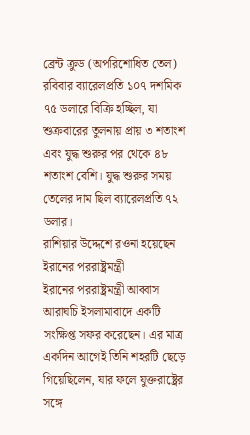ব্রেন্ট ক্রুড (অপরিশোধিত তেল) রবিবার ব্যারেলপ্রতি ১০৭ দশমিক ৭৫ ডলারে বিক্রি হচ্ছিল, যা শুক্রবারের তুলনায় প্রায় ৩ শতাংশ এবং যুদ্ধ শুরুর পর থেকে ৪৮ শতাংশ বেশি। যুদ্ধ শুরুর সময় তেলের দাম ছিল ব্যারেলপ্রতি ৭২ ডলার।
রাশিয়ার উদ্দেশে রওনা হয়েছেন ইরানের পররাষ্ট্রমন্ত্রী
ইরানের পররাষ্ট্রমন্ত্রী আব্বাস আরাঘচি ইসলামাবাদে একটি সংক্ষিপ্ত সফর করেছেন। এর মাত্র একদিন আগেই তিনি শহরটি ছেড়ে গিয়েছিলেন, যার ফলে যুক্তরাষ্ট্রের সঙ্গে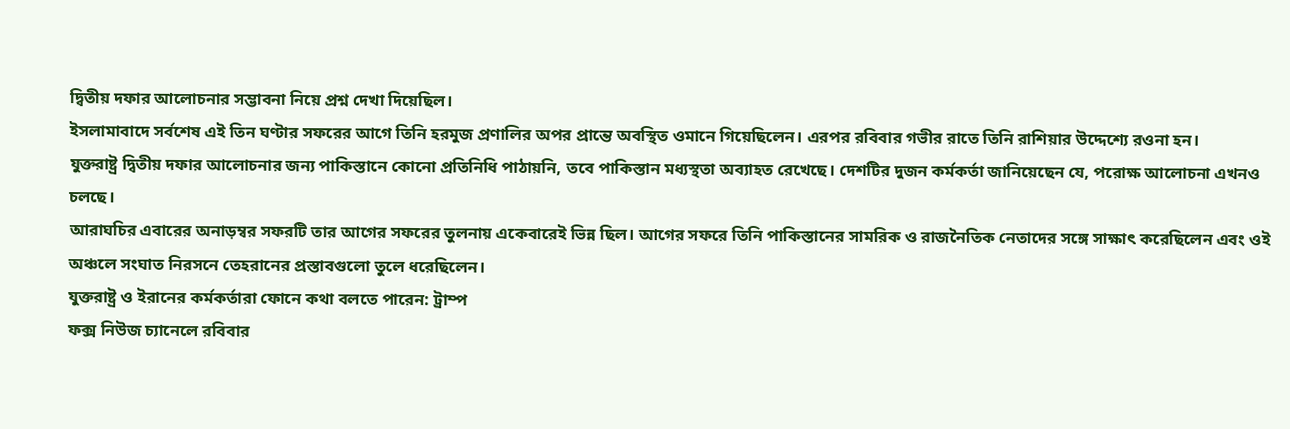দ্বিতীয় দফার আলোচনার সম্ভাবনা নিয়ে প্রশ্ন দেখা দিয়েছিল।
ইসলামাবাদে সর্বশেষ এই তিন ঘণ্টার সফরের আগে তিনি হরমুজ প্রণালির অপর প্রান্তে অবস্থিত ওমানে গিয়েছিলেন। এরপর রবিবার গভীর রাতে তিনি রাশিয়ার উদ্দেশ্যে রওনা হন।
যুক্তরাষ্ট্র দ্বিতীয় দফার আলোচনার জন্য পাকিস্তানে কোনো প্রতিনিধি পাঠায়নি, তবে পাকিস্তান মধ্যস্থতা অব্যাহত রেখেছে। দেশটির দুজন কর্মকর্তা জানিয়েছেন যে, পরোক্ষ আলোচনা এখনও চলছে।
আরাঘচির এবারের অনাড়ম্বর সফরটি তার আগের সফরের তুলনায় একেবারেই ভিন্ন ছিল। আগের সফরে তিনি পাকিস্তানের সামরিক ও রাজনৈতিক নেতাদের সঙ্গে সাক্ষাৎ করেছিলেন এবং ওই অঞ্চলে সংঘাত নিরসনে তেহরানের প্রস্তাবগুলো তুলে ধরেছিলেন।
যুক্তরাষ্ট্র ও ইরানের কর্মকর্তারা ফোনে কথা বলতে পারেন: ট্রাম্প
ফক্স নিউজ চ্যানেলে রবিবার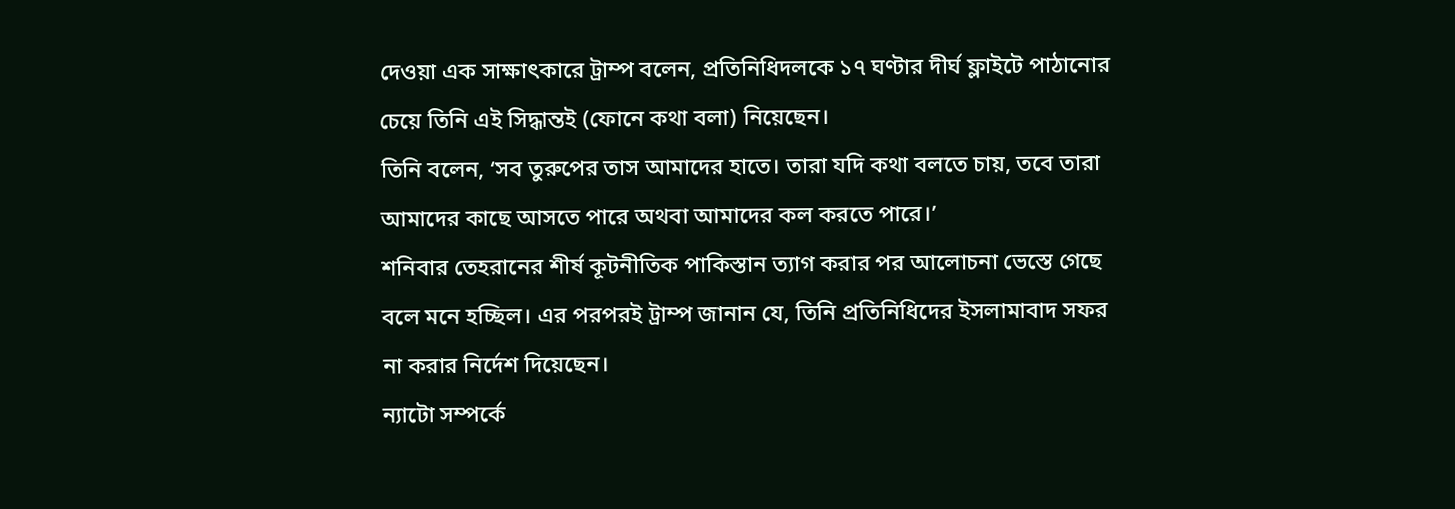দেওয়া এক সাক্ষাৎকারে ট্রাম্প বলেন, প্রতিনিধিদলকে ১৭ ঘণ্টার দীর্ঘ ফ্লাইটে পাঠানোর চেয়ে তিনি এই সিদ্ধান্তই (ফোনে কথা বলা) নিয়েছেন।
তিনি বলেন, ‘সব তুরুপের তাস আমাদের হাতে। তারা যদি কথা বলতে চায়, তবে তারা আমাদের কাছে আসতে পারে অথবা আমাদের কল করতে পারে।’
শনিবার তেহরানের শীর্ষ কূটনীতিক পাকিস্তান ত্যাগ করার পর আলোচনা ভেস্তে গেছে বলে মনে হচ্ছিল। এর পরপরই ট্রাম্প জানান যে, তিনি প্রতিনিধিদের ইসলামাবাদ সফর না করার নির্দেশ দিয়েছেন।
ন্যাটো সম্পর্কে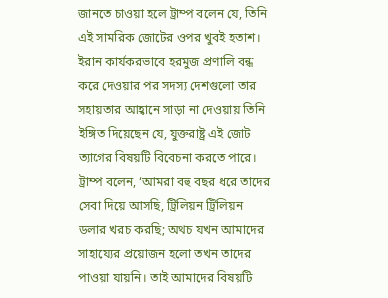জানতে চাওয়া হলে ট্রাম্প বলেন যে, তিনি এই সামরিক জোটের ওপর খুবই হতাশ। ইরান কার্যকরভাবে হরমুজ প্রণালি বন্ধ করে দেওয়ার পর সদস্য দেশগুলো তার সহায়তার আহ্বানে সাড়া না দেওয়ায় তিনি ইঙ্গিত দিয়েছেন যে, যুক্তরাষ্ট্র এই জোট ত্যাগের বিষয়টি বিবেচনা করতে পারে।
ট্রাম্প বলেন, ‘আমরা বহু বছর ধরে তাদের সেবা দিয়ে আসছি, ট্রিলিয়ন ট্রিলিয়ন ডলার খরচ করছি; অথচ যখন আমাদের সাহায্যের প্রয়োজন হলো তখন তাদের পাওয়া যায়নি। তাই আমাদের বিষয়টি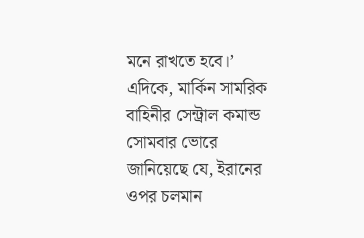মনে রাখতে হবে।’
এদিকে, মার্কিন সামরিক বাহিনীর সেন্ট্রাল কমান্ড সোমবার ভোরে জানিয়েছে যে, ইরানের ওপর চলমান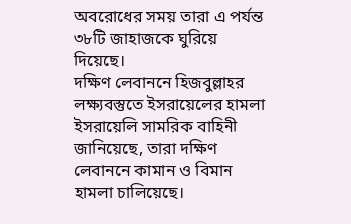অবরোধের সময় তারা এ পর্যন্ত ৩৮টি জাহাজকে ঘুরিয়ে দিয়েছে।
দক্ষিণ লেবাননে হিজবুল্লাহর লক্ষ্যবস্তুতে ইসরায়েলের হামলা
ইসরায়েলি সামরিক বাহিনী জানিয়েছে, তারা দক্ষিণ লেবাননে কামান ও বিমান হামলা চালিয়েছে।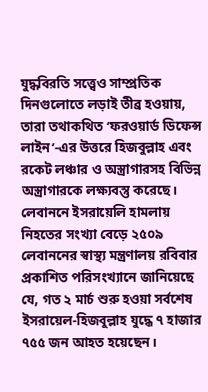যুদ্ধবিরতি সত্ত্বেও সাম্প্রতিক দিনগুলোতে লড়াই তীব্র হওয়ায়, তারা তথাকথিত ‘ফরওয়ার্ড ডিফেন্স লাইন’-এর উত্তরে হিজবুল্লাহ এবং রকেট লঞ্চার ও অস্ত্রাগারসহ বিভিন্ন অস্ত্রাগারকে লক্ষ্যবস্তু করেছে।
লেবাননে ইসরায়েলি হামলায় নিহতের সংখ্যা বেড়ে ২৫০৯
লেবাননের স্বাস্থ্য মন্ত্রণালয় রবিবার প্রকাশিত পরিসংখ্যানে জানিয়েছে যে, গত ২ মার্চ শুরু হওয়া সর্বশেষ ইসরায়েল-হিজবুল্লাহ যুদ্ধে ৭ হাজার ৭৫৫ জন আহত হয়েছেন।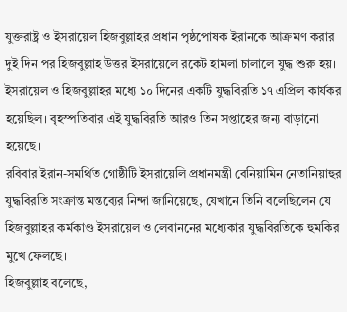যুক্তরাষ্ট্র ও ইসরায়েল হিজবুল্লাহর প্রধান পৃষ্ঠপোষক ইরানকে আক্রমণ করার দুই দিন পর হিজবুল্লাহ উত্তর ইসরায়েলে রকেট হামলা চালালে যুদ্ধ শুরু হয়।
ইসরায়েল ও হিজবুল্লাহর মধ্যে ১০ দিনের একটি যুদ্ধবিরতি ১৭ এপ্রিল কার্যকর হয়েছিল। বৃহস্পতিবার এই যুদ্ধবিরতি আরও তিন সপ্তাহের জন্য বাড়ানো হয়েছে।
রবিবার ইরান-সমর্থিত গোষ্ঠীটি ইসরায়েলি প্রধানমন্ত্রী বেনিয়ামিন নেতানিয়াহুর যুদ্ধবিরতি সংক্রান্ত মন্তব্যের নিন্দা জানিয়েছে, যেখানে তিনি বলেছিলেন যে হিজবুল্লাহর কর্মকাণ্ড ইসরায়েল ও লেবাননের মধ্যেকার যুদ্ধবিরতিকে হুমকির মুখে ফেলছে।
হিজবুল্লাহ বলেছে,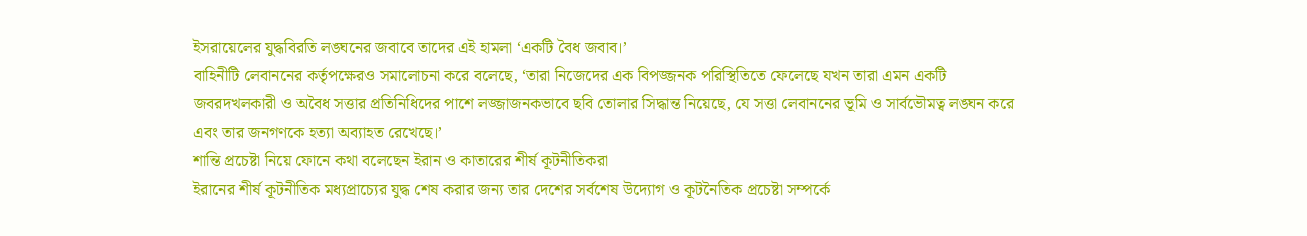ইসরায়েলের যুদ্ধবিরতি লঙ্ঘনের জবাবে তাদের এই হামলা ‘একটি বৈধ জবাব।’
বাহিনীটি লেবাননের কর্তৃপক্ষেরও সমালোচনা করে বলেছে, ‘তারা নিজেদের এক বিপজ্জনক পরিস্থিতিতে ফেলেছে যখন তারা এমন একটি জবরদখলকারী ও অবৈধ সত্তার প্রতিনিধিদের পাশে লজ্জাজনকভাবে ছবি তোলার সিদ্ধান্ত নিয়েছে, যে সত্তা লেবাননের ভূমি ও সার্বভৌমত্ব লঙ্ঘন করে এবং তার জনগণকে হত্যা অব্যাহত রেখেছে।’
শান্তি প্রচেষ্টা নিয়ে ফোনে কথা বলেছেন ইরান ও কাতারের শীর্ষ কূটনীতিকরা
ইরানের শীর্ষ কূটনীতিক মধ্যপ্রাচ্যের যুদ্ধ শেষ করার জন্য তার দেশের সর্বশেষ উদ্যোগ ও কূটনৈতিক প্রচেষ্টা সম্পর্কে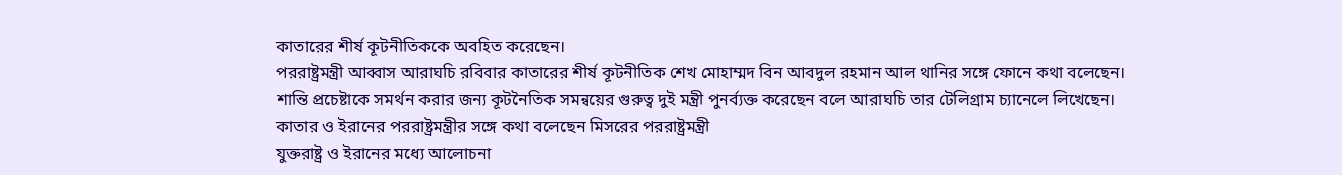কাতারের শীর্ষ কূটনীতিককে অবহিত করেছেন।
পররাষ্ট্রমন্ত্রী আব্বাস আরাঘচি রবিবার কাতারের শীর্ষ কূটনীতিক শেখ মোহাম্মদ বিন আবদুল রহমান আল থানির সঙ্গে ফোনে কথা বলেছেন।
শান্তি প্রচেষ্টাকে সমর্থন করার জন্য কূটনৈতিক সমন্বয়ের গুরুত্ব দুই মন্ত্রী পুনর্ব্যক্ত করেছেন বলে আরাঘচি তার টেলিগ্রাম চ্যানেলে লিখেছেন।
কাতার ও ইরানের পররাষ্ট্রমন্ত্রীর সঙ্গে কথা বলেছেন মিসরের পররাষ্ট্রমন্ত্রী
যুক্তরাষ্ট্র ও ইরানের মধ্যে আলোচনা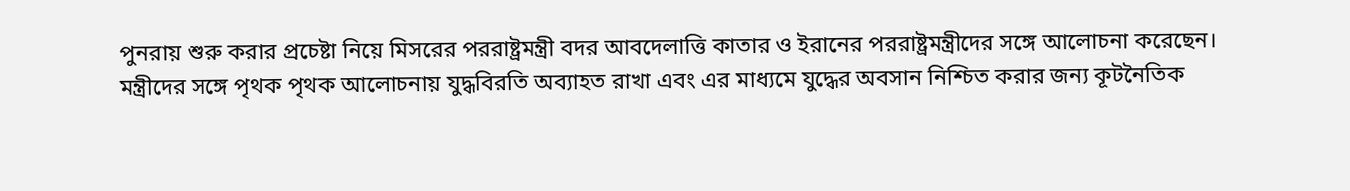পুনরায় শুরু করার প্রচেষ্টা নিয়ে মিসরের পররাষ্ট্রমন্ত্রী বদর আবদেলাত্তি কাতার ও ইরানের পররাষ্ট্রমন্ত্রীদের সঙ্গে আলোচনা করেছেন।
মন্ত্রীদের সঙ্গে পৃথক পৃথক আলোচনায় যুদ্ধবিরতি অব্যাহত রাখা এবং এর মাধ্যমে যুদ্ধের অবসান নিশ্চিত করার জন্য কূটনৈতিক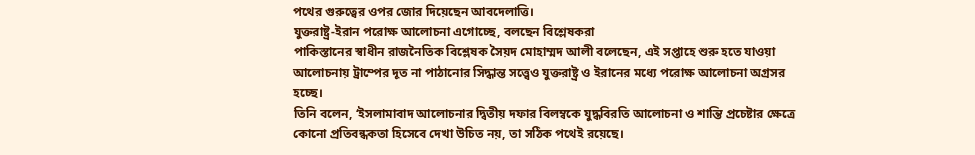পথের গুরুত্বের ওপর জোর দিয়েছেন আবদেলাত্তি।
যুক্তরাষ্ট্র-ইরান পরোক্ষ আলোচনা এগোচ্ছে, বলছেন বিশ্লেষকরা
পাকিস্তানের স্বাধীন রাজনৈতিক বিশ্লেষক সৈয়দ মোহাম্মদ আলী বলেছেন, এই সপ্তাহে শুরু হতে যাওয়া আলোচনায় ট্রাম্পের দূত না পাঠানোর সিদ্ধান্ত সত্ত্বেও যুক্তরাষ্ট্র ও ইরানের মধ্যে পরোক্ষ আলোচনা অগ্রসর হচ্ছে।
তিনি বলেন, ‘ইসলামাবাদ আলোচনার দ্বিতীয় দফার বিলম্বকে যুদ্ধবিরতি আলোচনা ও শান্তি প্রচেষ্টার ক্ষেত্রে কোনো প্রতিবন্ধকতা হিসেবে দেখা উচিত নয়, তা সঠিক পথেই রয়েছে।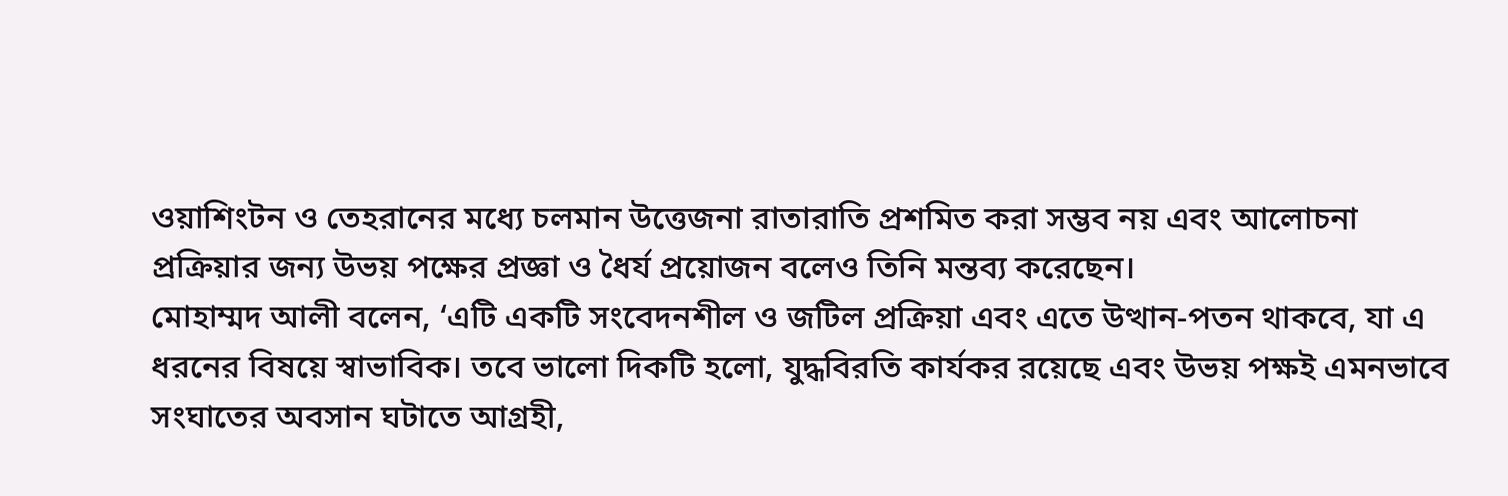ওয়াশিংটন ও তেহরানের মধ্যে চলমান উত্তেজনা রাতারাতি প্রশমিত করা সম্ভব নয় এবং আলোচনা প্রক্রিয়ার জন্য উভয় পক্ষের প্রজ্ঞা ও ধৈর্য প্রয়োজন বলেও তিনি মন্তব্য করেছেন।
মোহাম্মদ আলী বলেন, ‘এটি একটি সংবেদনশীল ও জটিল প্রক্রিয়া এবং এতে উত্থান-পতন থাকবে, যা এ ধরনের বিষয়ে স্বাভাবিক। তবে ভালো দিকটি হলো, যুদ্ধবিরতি কার্যকর রয়েছে এবং উভয় পক্ষই এমনভাবে সংঘাতের অবসান ঘটাতে আগ্রহী,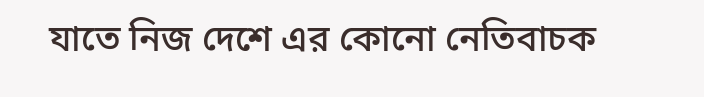যাতে নিজ দেশে এর কোনো নেতিবাচক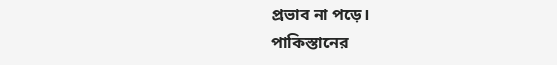প্রভাব না পড়ে।
পাকিস্তানের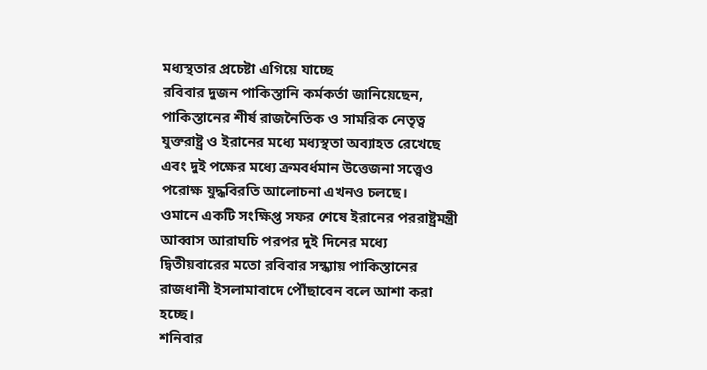মধ্যস্থতার প্রচেষ্টা এগিয়ে যাচ্ছে
রবিবার দুজন পাকিস্তানি কর্মকর্তা জানিয়েছেন, পাকিস্তানের শীর্ষ রাজনৈতিক ও সামরিক নেতৃত্ব যুক্তরাষ্ট্র ও ইরানের মধ্যে মধ্যস্থতা অব্যাহত রেখেছে এবং দুই পক্ষের মধ্যে ক্রমবর্ধমান উত্তেজনা সত্ত্বেও পরোক্ষ যুদ্ধবিরতি আলোচনা এখনও চলছে।
ওমানে একটি সংক্ষিপ্ত সফর শেষে ইরানের পররাষ্ট্রমন্ত্রী আব্বাস আরাঘচি পরপর দুই দিনের মধ্যে দ্বিতীয়বারের মতো রবিবার সন্ধ্যায় পাকিস্তানের রাজধানী ইসলামাবাদে পৌঁছাবেন বলে আশা করা হচ্ছে।
শনিবার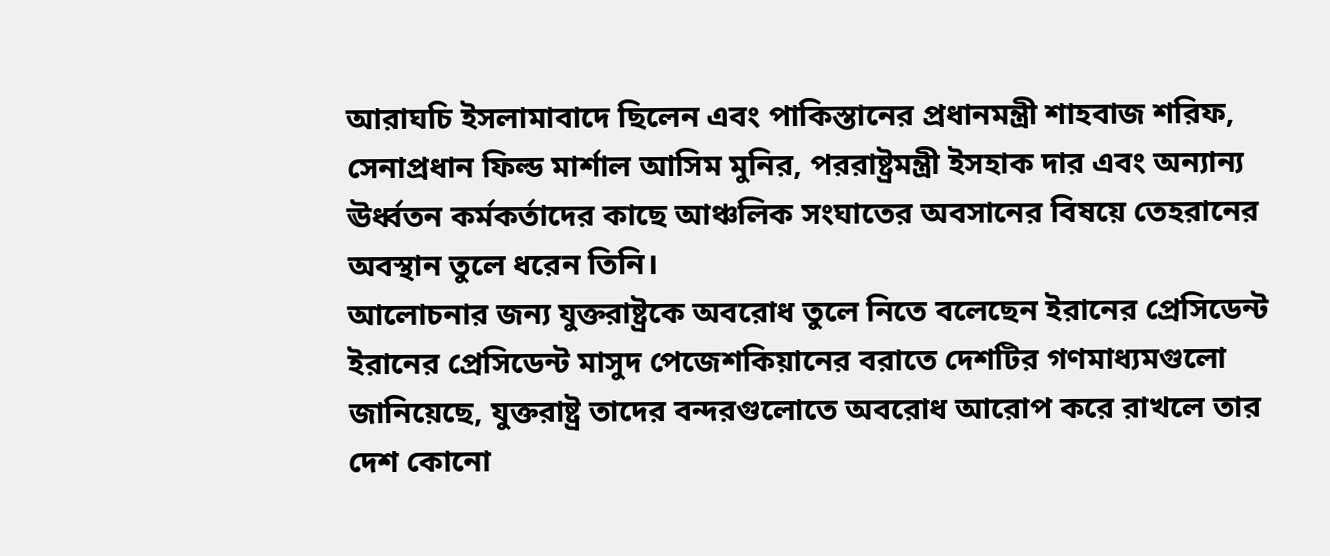আরাঘচি ইসলামাবাদে ছিলেন এবং পাকিস্তানের প্রধানমন্ত্রী শাহবাজ শরিফ, সেনাপ্রধান ফিল্ড মার্শাল আসিম মুনির, পররাষ্ট্রমন্ত্রী ইসহাক দার এবং অন্যান্য ঊর্ধ্বতন কর্মকর্তাদের কাছে আঞ্চলিক সংঘাতের অবসানের বিষয়ে তেহরানের অবস্থান তুলে ধরেন তিনি।
আলোচনার জন্য যুক্তরাষ্ট্রকে অবরোধ তুলে নিতে বলেছেন ইরানের প্রেসিডেন্ট
ইরানের প্রেসিডেন্ট মাসুদ পেজেশকিয়ানের বরাতে দেশটির গণমাধ্যমগুলো জানিয়েছে, যুক্তরাষ্ট্র তাদের বন্দরগুলোতে অবরোধ আরোপ করে রাখলে তার দেশ কোনো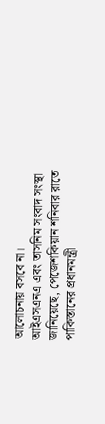আলোচনায় বসবে না।
আইএসএনএ এবং তাসনিম সংবাদ সংস্থা জানিয়েছে, পেজেশকিয়ান শনিবার রাতে পাকিস্তানের প্রধানমন্ত্রী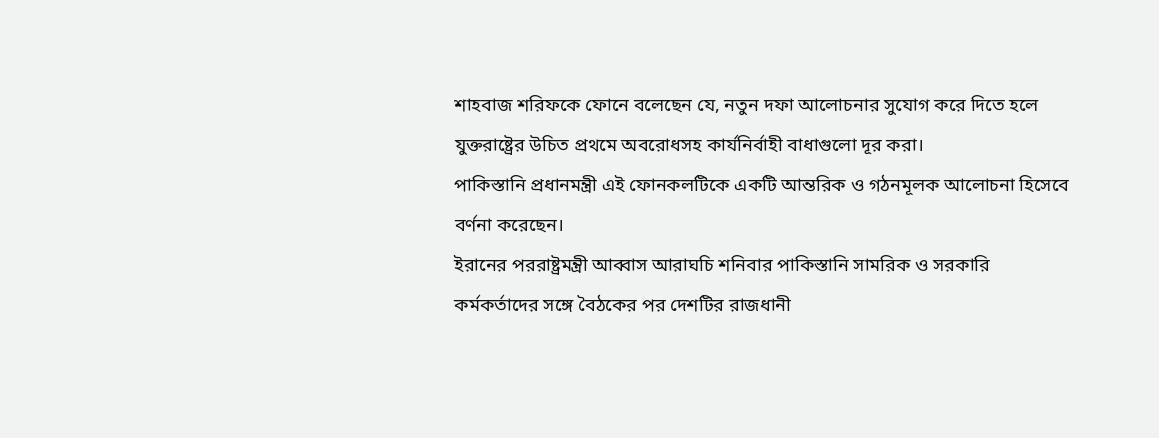শাহবাজ শরিফকে ফোনে বলেছেন যে, নতুন দফা আলোচনার সুযোগ করে দিতে হলে যুক্তরাষ্ট্রের উচিত প্রথমে অবরোধসহ কার্যনির্বাহী বাধাগুলো দূর করা।
পাকিস্তানি প্রধানমন্ত্রী এই ফোনকলটিকে একটি আন্তরিক ও গঠনমূলক আলোচনা হিসেবে বর্ণনা করেছেন।
ইরানের পররাষ্ট্রমন্ত্রী আব্বাস আরাঘচি শনিবার পাকিস্তানি সামরিক ও সরকারি কর্মকর্তাদের সঙ্গে বৈঠকের পর দেশটির রাজধানী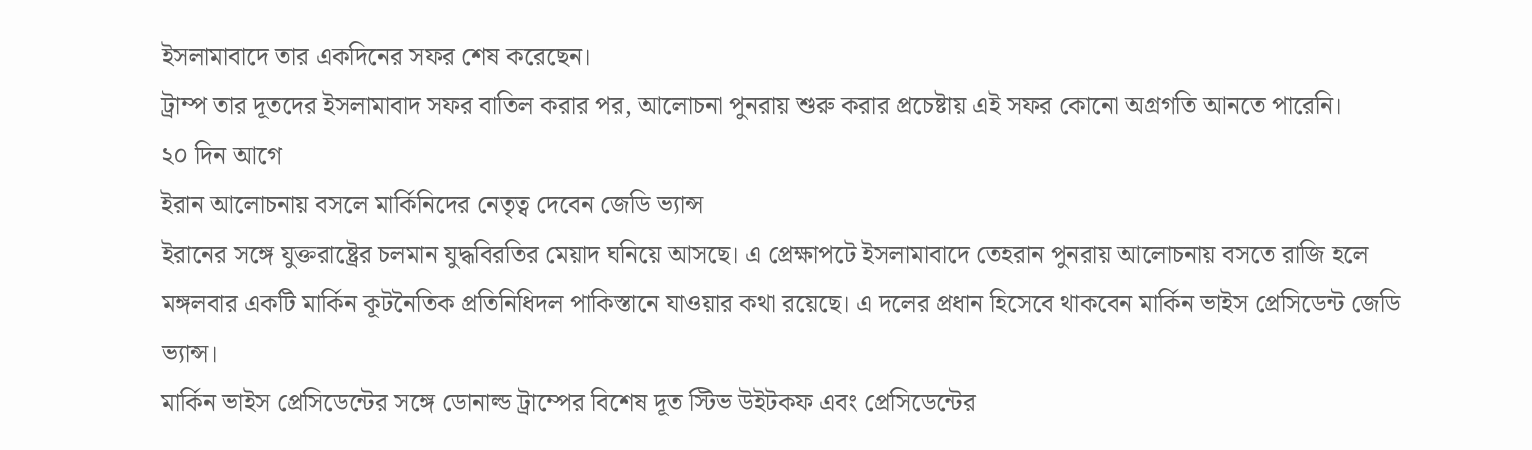ইসলামাবাদে তার একদিনের সফর শেষ করেছেন।
ট্রাম্প তার দূতদের ইসলামাবাদ সফর বাতিল করার পর, আলোচনা পুনরায় শুরু করার প্রচেষ্টায় এই সফর কোনো অগ্রগতি আনতে পারেনি।
২০ দিন আগে
ইরান আলোচনায় বসলে মার্কিনিদের নেতৃত্ব দেবেন জেডি ভ্যান্স
ইরানের সঙ্গে যুক্তরাষ্ট্রের চলমান যুদ্ধবিরতির মেয়াদ ঘনিয়ে আসছে। এ প্রেক্ষাপটে ইসলামাবাদে তেহরান পুনরায় আলোচনায় বসতে রাজি হলে মঙ্গলবার একটি মার্কিন কূটনৈতিক প্রতিনিধিদল পাকিস্তানে যাওয়ার কথা রয়েছে। এ দলের প্রধান হিসেবে থাকবেন মার্কিন ভাইস প্রেসিডেন্ট জেডি ভ্যান্স।
মার্কিন ভাইস প্রেসিডেন্টের সঙ্গে ডোনাল্ড ট্রাম্পের বিশেষ দূত স্টিভ উইটকফ এবং প্রেসিডেন্টের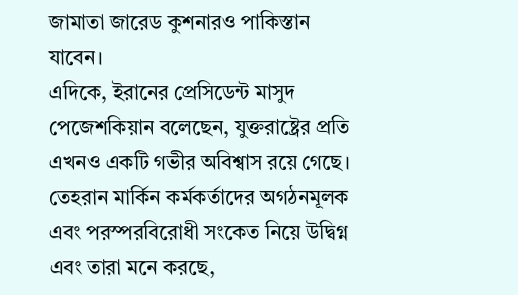জামাতা জারেড কুশনারও পাকিস্তান যাবেন।
এদিকে, ইরানের প্রেসিডেন্ট মাসুদ পেজেশকিয়ান বলেছেন, যুক্তরাষ্ট্রের প্রতি এখনও একটি গভীর অবিশ্বাস রয়ে গেছে। তেহরান মার্কিন কর্মকর্তাদের অগঠনমূলক এবং পরস্পরবিরোধী সংকেত নিয়ে উদ্বিগ্ন এবং তারা মনে করছে,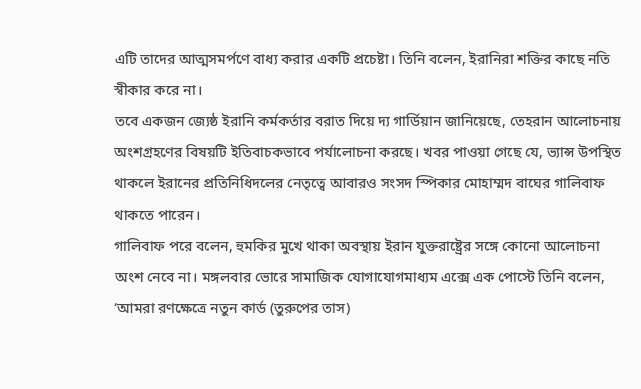এটি তাদের আত্মসমর্পণে বাধ্য করার একটি প্রচেষ্টা। তিনি বলেন, ইরানিরা শক্তির কাছে নতি স্বীকার করে না।
তবে একজন জ্যেষ্ঠ ইরানি কর্মকর্তার বরাত দিয়ে দ্য গার্ডিয়ান জানিয়েছে, তেহরান আলোচনায় অংশগ্রহণের বিষয়টি ইতিবাচকভাবে পর্যালোচনা করছে। খবর পাওয়া গেছে যে, ভ্যান্স উপস্থিত থাকলে ইরানের প্রতিনিধিদলের নেতৃত্বে আবারও সংসদ স্পিকার মোহাম্মদ বাঘের গালিবাফ থাকতে পারেন।
গালিবাফ পরে বলেন, হুমকির মুখে থাকা অবস্থায় ইরান যুক্তরাষ্ট্রের সঙ্গে কোনো আলোচনা অংশ নেবে না। মঙ্গলবার ভোরে সামাজিক যোগাযোগমাধ্যম এক্সে এক পোস্টে তিনি বলেন, ‘আমরা রণক্ষেত্রে নতুন কার্ড (তুরুপের তাস)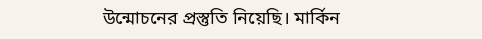উন্মোচনের প্রস্তুতি নিয়েছি। মার্কিন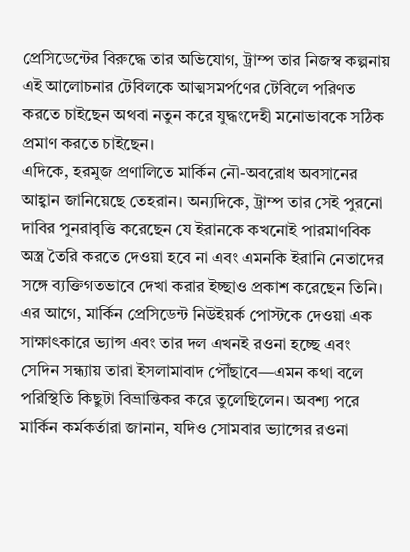প্রেসিডেন্টের বিরুদ্ধে তার অভিযোগ, ট্রাম্প তার নিজস্ব কল্পনায় এই আলোচনার টেবিলকে আত্মসমর্পণের টেবিলে পরিণত করতে চাইছেন অথবা নতুন করে যুদ্ধংদেহী মনোভাবকে সঠিক প্রমাণ করতে চাইছেন।
এদিকে, হরমুজ প্রণালিতে মার্কিন নৌ-অবরোধ অবসানের আহ্বান জানিয়েছে তেহরান। অন্যদিকে, ট্রাম্প তার সেই পুরনো দাবির পুনরাবৃত্তি করেছেন যে ইরানকে কখনোই পারমাণবিক অস্ত্র তৈরি করতে দেওয়া হবে না এবং এমনকি ইরানি নেতাদের সঙ্গে ব্যক্তিগতভাবে দেখা করার ইচ্ছাও প্রকাশ করেছেন তিনি।
এর আগে, মার্কিন প্রেসিডেন্ট নিউইয়র্ক পোস্টকে দেওয়া এক সাক্ষাৎকারে ভ্যান্স এবং তার দল এখনই রওনা হচ্ছে এবং সেদিন সন্ধ্যায় তারা ইসলামাবাদ পৌঁছাবে—এমন কথা বলে পরিস্থিতি কিছুটা বিভ্রান্তিকর করে তুলেছিলেন। অবশ্য পরে মার্কিন কর্মকর্তারা জানান, যদিও সোমবার ভ্যান্সের রওনা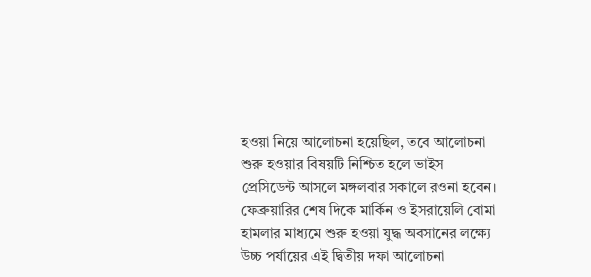হওয়া নিয়ে আলোচনা হয়েছিল, তবে আলোচনা শুরু হওয়ার বিষয়টি নিশ্চিত হলে ভাইস প্রেসিডেন্ট আসলে মঙ্গলবার সকালে রওনা হবেন।
ফেব্রুয়ারির শেষ দিকে মার্কিন ও ইসরায়েলি বোমা হামলার মাধ্যমে শুরু হওয়া যুদ্ধ অবসানের লক্ষ্যে উচ্চ পর্যায়ের এই দ্বিতীয় দফা আলোচনা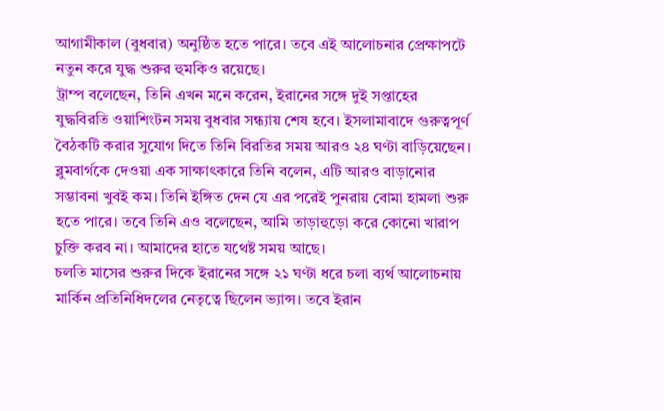আগামীকাল (বুধবার) অনুষ্ঠিত হতে পারে। তবে এই আলোচনার প্রেক্ষাপটে নতুন করে যুদ্ধ শুরুর হুমকিও রয়েছে।
ট্রাম্প বলেছেন, তিনি এখন মনে করেন, ইরানের সঙ্গে দুই সপ্তাহের যুদ্ধবিরতি ওয়াশিংটন সময় বুধবার সন্ধ্যায় শেষ হবে। ইসলামাবাদে গুরুত্বপূর্ণ বৈঠকটি করার সুযোগ দিতে তিনি বিরতির সময় আরও ২৪ ঘণ্টা বাড়িয়েছেন।
ব্লুমবার্গকে দেওয়া এক সাক্ষাৎকারে তিনি বলেন, এটি আরও বাড়ানোর সম্ভাবনা খুবই কম। তিনি ইঙ্গিত দেন যে এর পরেই পুনরায় বোমা হামলা শুরু হতে পারে। তবে তিনি এও বলেছেন, আমি তাড়াহুড়ো করে কোনো খারাপ চুক্তি করব না। আমাদের হাতে যথেষ্ট সময় আছে।
চলতি মাসের শুরুর দিকে ইরানের সঙ্গে ২১ ঘণ্টা ধরে চলা ব্যর্থ আলোচনায় মার্কিন প্রতিনিধিদলের নেতৃত্বে ছিলেন ভ্যান্স। তবে ইরান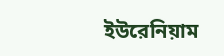ইউরেনিয়াম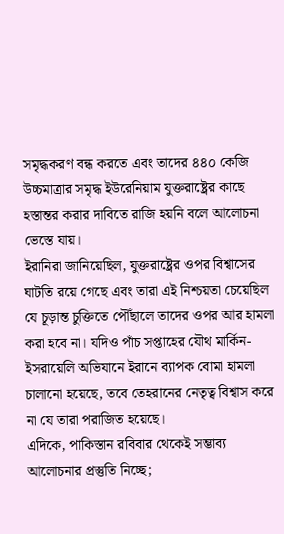সমৃদ্ধকরণ বন্ধ করতে এবং তাদের ৪৪০ কেজি উচ্চমাত্রার সমৃদ্ধ ইউরেনিয়াম যুক্তরাষ্ট্রের কাছে হস্তান্তর করার দাবিতে রাজি হয়নি বলে আলোচনা ভেস্তে যায়।
ইরানিরা জানিয়েছিল, যুক্তরাষ্ট্রের ওপর বিশ্বাসের ঘাটতি রয়ে গেছে এবং তারা এই নিশ্চয়তা চেয়েছিল যে চূড়ান্ত চুক্তিতে পৌঁছালে তাদের ওপর আর হামলা করা হবে না। যদিও পাঁচ সপ্তাহের যৌথ মার্কিন-ইসরায়েলি অভিযানে ইরানে ব্যাপক বোমা হামলা চালানো হয়েছে, তবে তেহরানের নেতৃত্ব বিশ্বাস করে না যে তারা পরাজিত হয়েছে।
এদিকে, পাকিস্তান রবিবার থেকেই সম্ভাব্য আলোচনার প্রস্তুতি নিচ্ছে;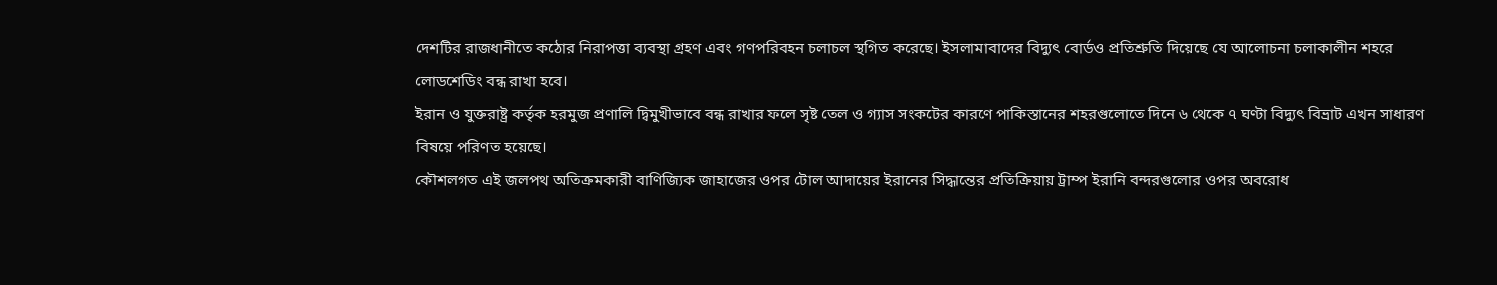দেশটির রাজধানীতে কঠোর নিরাপত্তা ব্যবস্থা গ্রহণ এবং গণপরিবহন চলাচল স্থগিত করেছে। ইসলামাবাদের বিদ্যুৎ বোর্ডও প্রতিশ্রুতি দিয়েছে যে আলোচনা চলাকালীন শহরে লোডশেডিং বন্ধ রাখা হবে।
ইরান ও যুক্তরাষ্ট্র কর্তৃক হরমুজ প্রণালি দ্বিমুখীভাবে বন্ধ রাখার ফলে সৃষ্ট তেল ও গ্যাস সংকটের কারণে পাকিস্তানের শহরগুলোতে দিনে ৬ থেকে ৭ ঘণ্টা বিদ্যুৎ বিভ্রাট এখন সাধারণ বিষয়ে পরিণত হয়েছে।
কৌশলগত এই জলপথ অতিক্রমকারী বাণিজ্যিক জাহাজের ওপর টোল আদায়ের ইরানের সিদ্ধান্তের প্রতিক্রিয়ায় ট্রাম্প ইরানি বন্দরগুলোর ওপর অবরোধ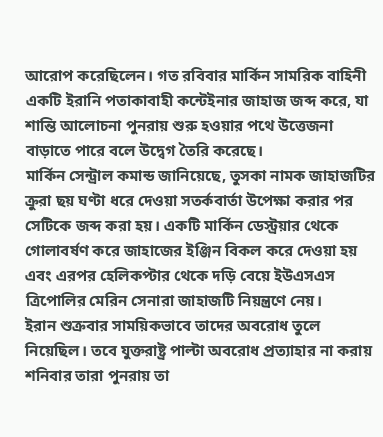আরোপ করেছিলেন। গত রবিবার মার্কিন সামরিক বাহিনী একটি ইরানি পতাকাবাহী কন্টেইনার জাহাজ জব্দ করে, যা শান্তি আলোচনা পুনরায় শুরু হওয়ার পথে উত্তেজনা বাড়াতে পারে বলে উদ্বেগ তৈরি করেছে।
মার্কিন সেন্ট্রাল কমান্ড জানিয়েছে, তুসকা নামক জাহাজটির ক্রুরা ছয় ঘণ্টা ধরে দেওয়া সতর্কবার্তা উপেক্ষা করার পর সেটিকে জব্দ করা হয়। একটি মার্কিন ডেস্ট্রয়ার থেকে গোলাবর্ষণ করে জাহাজের ইঞ্জিন বিকল করে দেওয়া হয় এবং এরপর হেলিকপ্টার থেকে দড়ি বেয়ে ইউএসএস ত্রিপোলির মেরিন সেনারা জাহাজটি নিয়ন্ত্রণে নেয়।
ইরান শুক্রবার সাময়িকভাবে তাদের অবরোধ তুলে নিয়েছিল। তবে যুক্তরাষ্ট্র পাল্টা অবরোধ প্রত্যাহার না করায় শনিবার তারা পুনরায় তা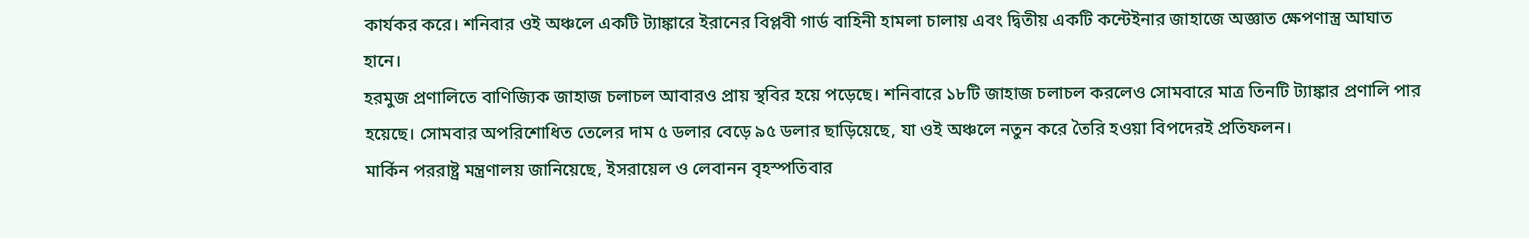কার্যকর করে। শনিবার ওই অঞ্চলে একটি ট্যাঙ্কারে ইরানের বিপ্লবী গার্ড বাহিনী হামলা চালায় এবং দ্বিতীয় একটি কন্টেইনার জাহাজে অজ্ঞাত ক্ষেপণাস্ত্র আঘাত হানে।
হরমুজ প্রণালিতে বাণিজ্যিক জাহাজ চলাচল আবারও প্রায় স্থবির হয়ে পড়েছে। শনিবারে ১৮টি জাহাজ চলাচল করলেও সোমবারে মাত্র তিনটি ট্যাঙ্কার প্রণালি পার হয়েছে। সোমবার অপরিশোধিত তেলের দাম ৫ ডলার বেড়ে ৯৫ ডলার ছাড়িয়েছে, যা ওই অঞ্চলে নতুন করে তৈরি হওয়া বিপদেরই প্রতিফলন।
মার্কিন পররাষ্ট্র মন্ত্রণালয় জানিয়েছে, ইসরায়েল ও লেবানন বৃহস্পতিবার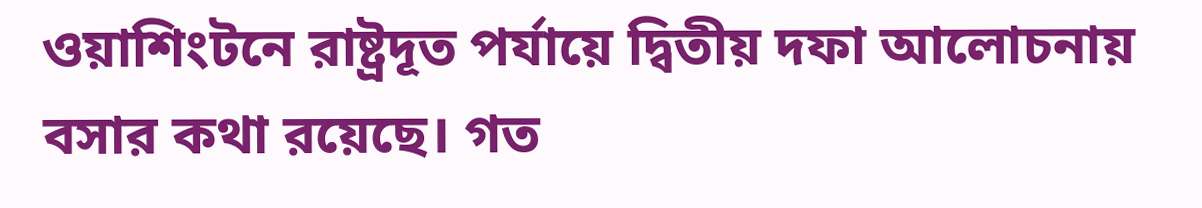ওয়াশিংটনে রাষ্ট্রদূত পর্যায়ে দ্বিতীয় দফা আলোচনায় বসার কথা রয়েছে। গত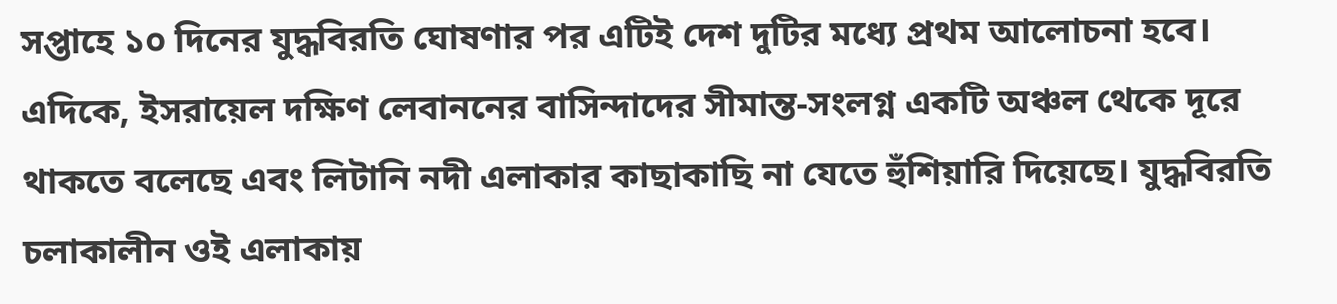সপ্তাহে ১০ দিনের যুদ্ধবিরতি ঘোষণার পর এটিই দেশ দুটির মধ্যে প্রথম আলোচনা হবে।
এদিকে, ইসরায়েল দক্ষিণ লেবাননের বাসিন্দাদের সীমান্ত-সংলগ্ন একটি অঞ্চল থেকে দূরে থাকতে বলেছে এবং লিটানি নদী এলাকার কাছাকাছি না যেতে হুঁশিয়ারি দিয়েছে। যুদ্ধবিরতি চলাকালীন ওই এলাকায়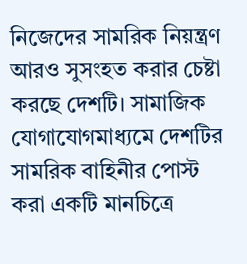নিজেদের সামরিক নিয়ন্ত্রণ আরও সুসংহত করার চেষ্টা করছে দেশটি। সামাজিক যোগাযোগমাধ্যমে দেশটির সামরিক বাহিনীর পোস্ট করা একটি মানচিত্রে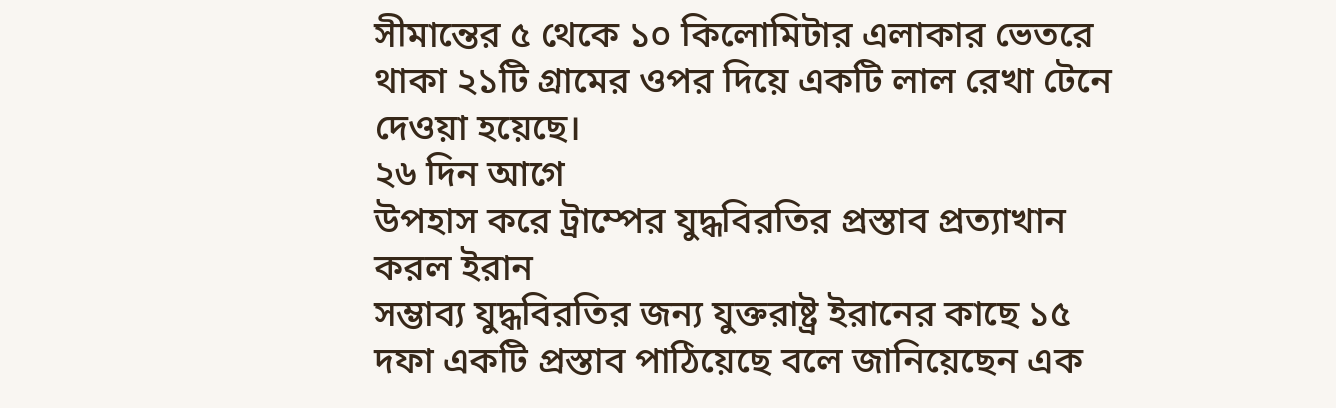সীমান্তের ৫ থেকে ১০ কিলোমিটার এলাকার ভেতরে থাকা ২১টি গ্রামের ওপর দিয়ে একটি লাল রেখা টেনে দেওয়া হয়েছে।
২৬ দিন আগে
উপহাস করে ট্রাম্পের যুদ্ধবিরতির প্রস্তাব প্রত্যাখান করল ইরান
সম্ভাব্য যুদ্ধবিরতির জন্য যুক্তরাষ্ট্র ইরানের কাছে ১৫ দফা একটি প্রস্তাব পাঠিয়েছে বলে জানিয়েছেন এক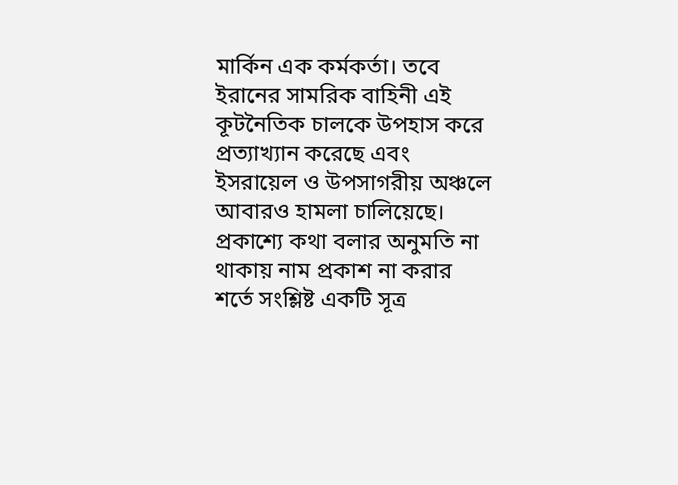মার্কিন এক কর্মকর্তা। তবে ইরানের সামরিক বাহিনী এই কূটনৈতিক চালকে উপহাস করে প্রত্যাখ্যান করেছে এবং ইসরায়েল ও উপসাগরীয় অঞ্চলে আবারও হামলা চালিয়েছে।
প্রকাশ্যে কথা বলার অনুমতি না থাকায় নাম প্রকাশ না করার শর্তে সংশ্লিষ্ট একটি সূত্র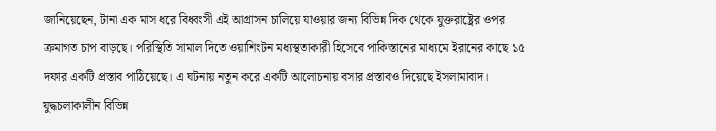জানিয়েছেন, টানা এক মাস ধরে বিধ্বংসী এই আগ্রাসন চালিয়ে যাওয়ার জন্য বিভিন্ন দিক থেকে যুক্তরাষ্ট্রের ওপর ক্রমাগত চাপ বাড়ছে। পরিস্থিতি সামাল দিতে ওয়াশিংটন মধ্যস্থতাকারী হিসেবে পাকিস্তানের মাধ্যমে ইরানের কাছে ১৫ দফার একটি প্রস্তাব পাঠিয়েছে। এ ঘটনায় নতুন করে একটি আলোচনায় বসার প্রস্তাবও দিয়েছে ইসলামাবাদ।
যুদ্ধচলাকালীন বিভিন্ন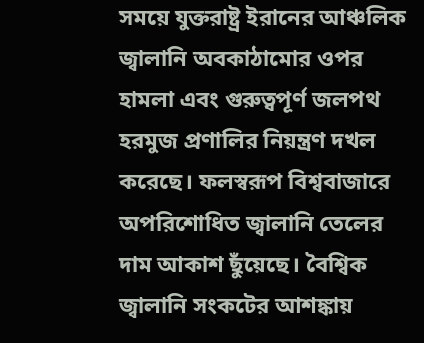সময়ে যুক্তরাষ্ট্র ইরানের আঞ্চলিক জ্বালানি অবকাঠামোর ওপর হামলা এবং গুরুত্বপূর্ণ জলপথ হরমুজ প্রণালির নিয়ন্ত্রণ দখল করেছে। ফলস্বরূপ বিশ্ববাজারে অপরিশোধিত জ্বালানি তেলের দাম আকাশ ছুঁয়েছে। বৈশ্বিক জ্বালানি সংকটের আশঙ্কায়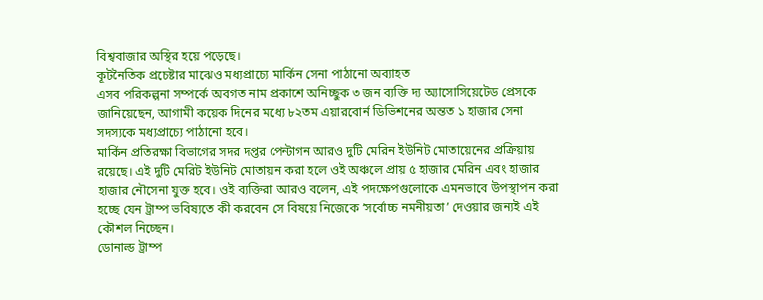বিশ্ববাজার অস্থির হয়ে পড়েছে।
কূটনৈতিক প্রচেষ্টার মাঝেও মধ্যপ্রাচ্যে মার্কিন সেনা পাঠানো অব্যাহত
এসব পরিকল্পনা সম্পর্কে অবগত নাম প্রকাশে অনিচ্ছুক ৩ জন ব্যক্তি দ্য অ্যাসোসিয়েটেড প্রেসকে জানিয়েছেন, আগামী কয়েক দিনের মধ্যে ৮২তম এয়ারবোর্ন ডিভিশনের অন্তত ১ হাজার সেনা সদস্যকে মধ্যপ্রাচ্যে পাঠানো হবে।
মার্কিন প্রতিরক্ষা বিভাগের সদর দপ্তর পেন্টাগন আরও দুটি মেরিন ইউনিট মোতায়েনের প্রক্রিয়ায় রয়েছে। এই দুটি মেরিট ইউনিট মোতায়ন করা হলে ওই অঞ্চলে প্রায় ৫ হাজার মেরিন এবং হাজার হাজার নৌসেনা যুক্ত হবে। ওই ব্যক্তিরা আরও বলেন, এই পদক্ষেপগুলোকে এমনভাবে উপস্থাপন করা হচ্ছে যেন ট্রাম্প ভবিষ্যতে কী করবেন সে বিষয়ে নিজেকে ‘সর্বোচ্চ নমনীয়তা’ দেওয়ার জন্যই এই কৌশল নিচ্ছেন।
ডোনাল্ড ট্রাম্প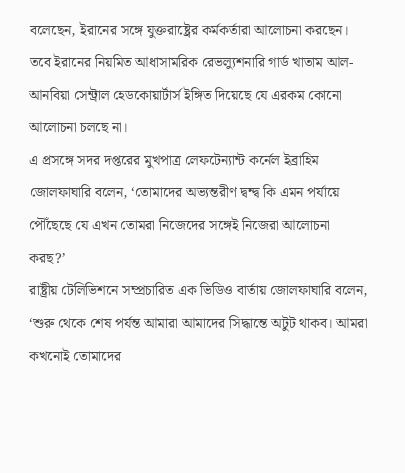বলেছেন, ইরানের সঙ্গে যুক্তরাষ্ট্রের কর্মকর্তারা আলোচনা করছেন। তবে ইরানের নিয়মিত আধাসামরিক রেভল্যুশনারি গার্ড খাতাম আল-আনবিয়া সেন্ট্রাল হেডকোয়ার্টার্স ইঙ্গিত দিয়েছে যে এরকম কোনো আলোচনা চলছে না।
এ প্রসঙ্গে সদর দপ্তরের মুখপাত্র লেফটেন্যান্ট কর্নেল ইব্রাহিম জোলফাঘারি বলেন, ‘তোমাদের অভ্যন্তরীণ দ্বন্দ্ব কি এমন পর্যায়ে পৌঁছেছে যে এখন তোমরা নিজেদের সঙ্গেই নিজেরা আলোচনা করছ?’
রাষ্ট্রীয় টেলিভিশনে সম্প্রচারিত এক ভিডিও বার্তায় জোলফাঘারি বলেন, ‘শুরু থেকে শেষ পর্যন্ত আমারা আমাদের সিদ্ধান্তে অটুট থাকব। আমরা কখনোই তোমাদের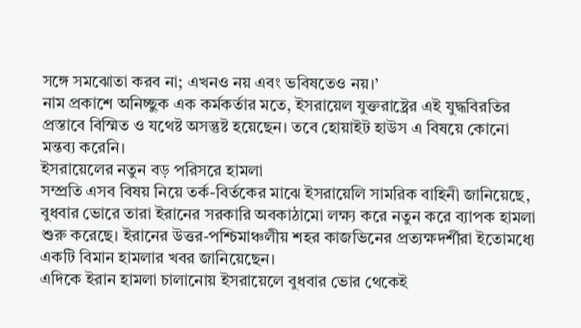সঙ্গে সমঝোতা করব না; এখনও নয় এবং ভবিষতেও নয়।’
নাম প্রকাশে অনিচ্ছুক এক কর্মকর্তার মতে, ইসরায়েল যুক্তরাষ্ট্রের এই যুদ্ধবিরতির প্রস্তাবে বিস্মিত ও যথেষ্ট অসন্তুষ্ট হয়েছেন। তবে হোয়াইট হাউস এ বিষয়ে কোনো মন্তব্য করেনি।
ইসরায়েলের নতুন বড় পরিসরে হামলা
সম্প্রতি এসব বিষয় নিয়ে তর্ক-বির্তকের মাঝে ইসরায়েলি সামরিক বাহিনী জানিয়েছে, বুধবার ভোরে তারা ইরানের সরকারি অবকাঠামো লক্ষ্য করে নতুন করে ব্যাপক হামলা শুরু করেছে। ইরানের উত্তর-পশ্চিমাঞ্চলীয় শহর কাজভিনের প্রত্যক্ষদর্শীরা ইতোমধ্যে একটি বিমান হামলার খবর জানিয়েছেন।
এদিকে ইরান হামলা চালানোয় ইসরায়েলে বুধবার ভোর থেকেই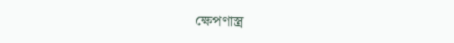ক্ষেপণাস্ত্র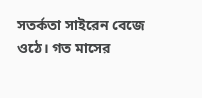সতর্কতা সাইরেন বেজে ওঠে। গত মাসের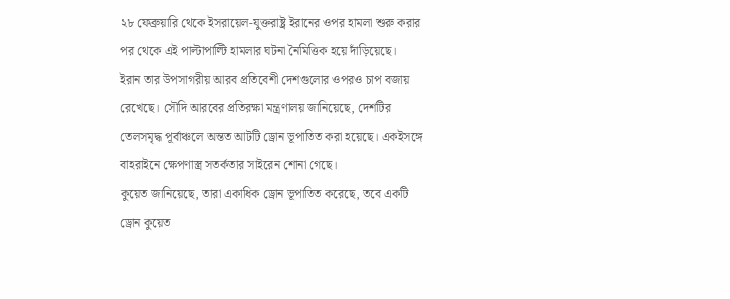২৮ ফেব্রুয়ারি থেকে ইসরায়েল-যুক্তরাষ্ট্র ইরানের ওপর হামলা শুরু করার পর থেকে এই পাল্টাপাল্টি হামলার ঘটনা নৈমিত্তিক হয়ে দাঁড়িয়েছে।
ইরান তার উপসাগরীয় আরব প্রতিবেশী দেশগুলোর ওপরও চাপ বজায় রেখেছে। সৌদি আরবের প্রতিরক্ষা মন্ত্রণালয় জানিয়েছে, দেশটির তেলসমৃদ্ধ পূর্বাঞ্চলে অন্তত আটটি ড্রোন ভূপাতিত করা হয়েছে। একইসঙ্গে বাহরাইনে ক্ষেপণাস্ত্র সতর্কতার সাইরেন শোনা গেছে।
কুয়েত জানিয়েছে, তারা একাধিক ড্রোন ভূপাতিত করেছে, তবে একটি ড্রোন কুয়েত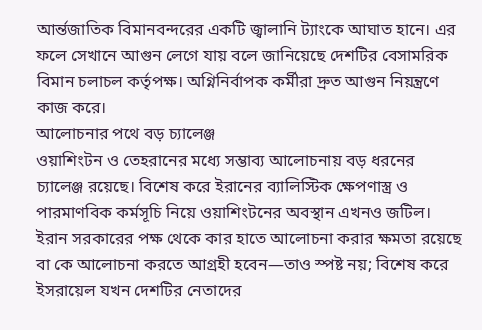আর্ন্তজাতিক বিমানবন্দরের একটি জ্বালানি ট্যাংকে আঘাত হানে। এর ফলে সেখানে আগুন লেগে যায় বলে জানিয়েছে দেশটির বেসামরিক বিমান চলাচল কর্তৃপক্ষ। অগ্নিনির্বাপক কর্মীরা দ্রুত আগুন নিয়ন্ত্রণে কাজ করে।
আলোচনার পথে বড় চ্যালেঞ্জ
ওয়াশিংটন ও তেহরানের মধ্যে সম্ভাব্য আলোচনায় বড় ধরনের চ্যালেঞ্জ রয়েছে। বিশেষ করে ইরানের ব্যালিস্টিক ক্ষেপণাস্ত্র ও পারমাণবিক কর্মসূচি নিয়ে ওয়াশিংটনের অবস্থান এখনও জটিল।
ইরান সরকারের পক্ষ থেকে কার হাতে আলোচনা করার ক্ষমতা রয়েছে বা কে আলোচনা করতে আগ্রহী হবেন—তাও স্পষ্ট নয়; বিশেষ করে ইসরায়েল যখন দেশটির নেতাদের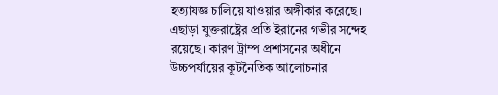হত্যাযজ্ঞ চালিয়ে যাওয়ার অঙ্গীকার করেছে। এছাড়া যুক্তরাষ্ট্রের প্রতি ইরানের গভীর সন্দেহ রয়েছে। কারণ ট্রাম্প প্রশাসনের অধীনে উচ্চপর্যায়ের কূটনৈতিক আলোচনার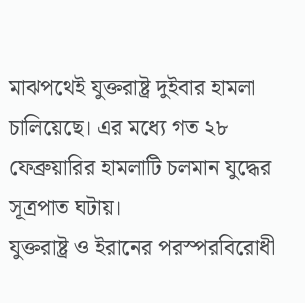মাঝপথেই যুক্তরাষ্ট্র দুইবার হামলা চালিয়েছে। এর মধ্যে গত ২৮ ফেব্রুয়ারির হামলাটি চলমান যুদ্ধের সূত্রপাত ঘটায়।
যুক্তরাষ্ট্র ও ইরানের পরস্পরবিরোধী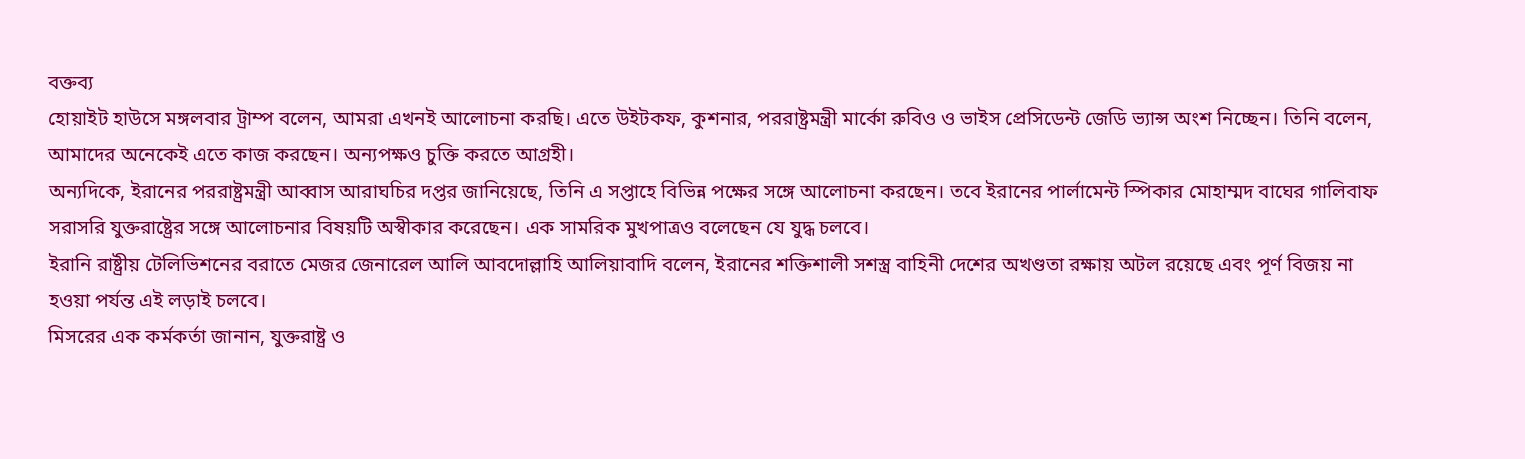বক্তব্য
হোয়াইট হাউসে মঙ্গলবার ট্রাম্প বলেন, আমরা এখনই আলোচনা করছি। এতে উইটকফ, কুশনার, পররাষ্ট্রমন্ত্রী মার্কো রুবিও ও ভাইস প্রেসিডেন্ট জেডি ভ্যান্স অংশ নিচ্ছেন। তিনি বলেন, আমাদের অনেকেই এতে কাজ করছেন। অন্যপক্ষও চুক্তি করতে আগ্রহী।
অন্যদিকে, ইরানের পররাষ্ট্রমন্ত্রী আব্বাস আরাঘচির দপ্তর জানিয়েছে, তিনি এ সপ্তাহে বিভিন্ন পক্ষের সঙ্গে আলোচনা করছেন। তবে ইরানের পার্লামেন্ট স্পিকার মোহাম্মদ বাঘের গালিবাফ সরাসরি যুক্তরাষ্ট্রের সঙ্গে আলোচনার বিষয়টি অস্বীকার করেছেন। এক সামরিক মুখপাত্রও বলেছেন যে যুদ্ধ চলবে।
ইরানি রাষ্ট্রীয় টেলিভিশনের বরাতে মেজর জেনারেল আলি আবদোল্লাহি আলিয়াবাদি বলেন, ইরানের শক্তিশালী সশস্ত্র বাহিনী দেশের অখণ্ডতা রক্ষায় অটল রয়েছে এবং পূর্ণ বিজয় না হওয়া পর্যন্ত এই লড়াই চলবে।
মিসরের এক কর্মকর্তা জানান, যুক্তরাষ্ট্র ও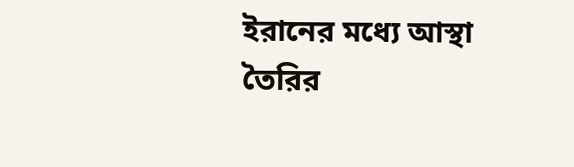ইরানের মধ্যে আস্থা তৈরির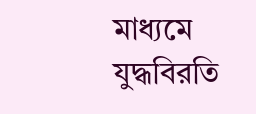মাধ্যমে যুদ্ধবিরতি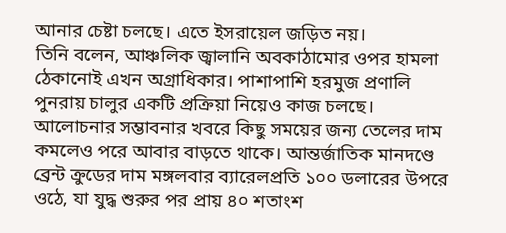আনার চেষ্টা চলছে। এতে ইসরায়েল জড়িত নয়।
তিনি বলেন, আঞ্চলিক জ্বালানি অবকাঠামোর ওপর হামলা ঠেকানোই এখন অগ্রাধিকার। পাশাপাশি হরমুজ প্রণালি পুনরায় চালুর একটি প্রক্রিয়া নিয়েও কাজ চলছে।
আলোচনার সম্ভাবনার খবরে কিছু সময়ের জন্য তেলের দাম কমলেও পরে আবার বাড়তে থাকে। আন্তর্জাতিক মানদণ্ডে ব্রেন্ট ক্রুডের দাম মঙ্গলবার ব্যারেলপ্রতি ১০০ ডলারের উপরে ওঠে, যা যুদ্ধ শুরুর পর প্রায় ৪০ শতাংশ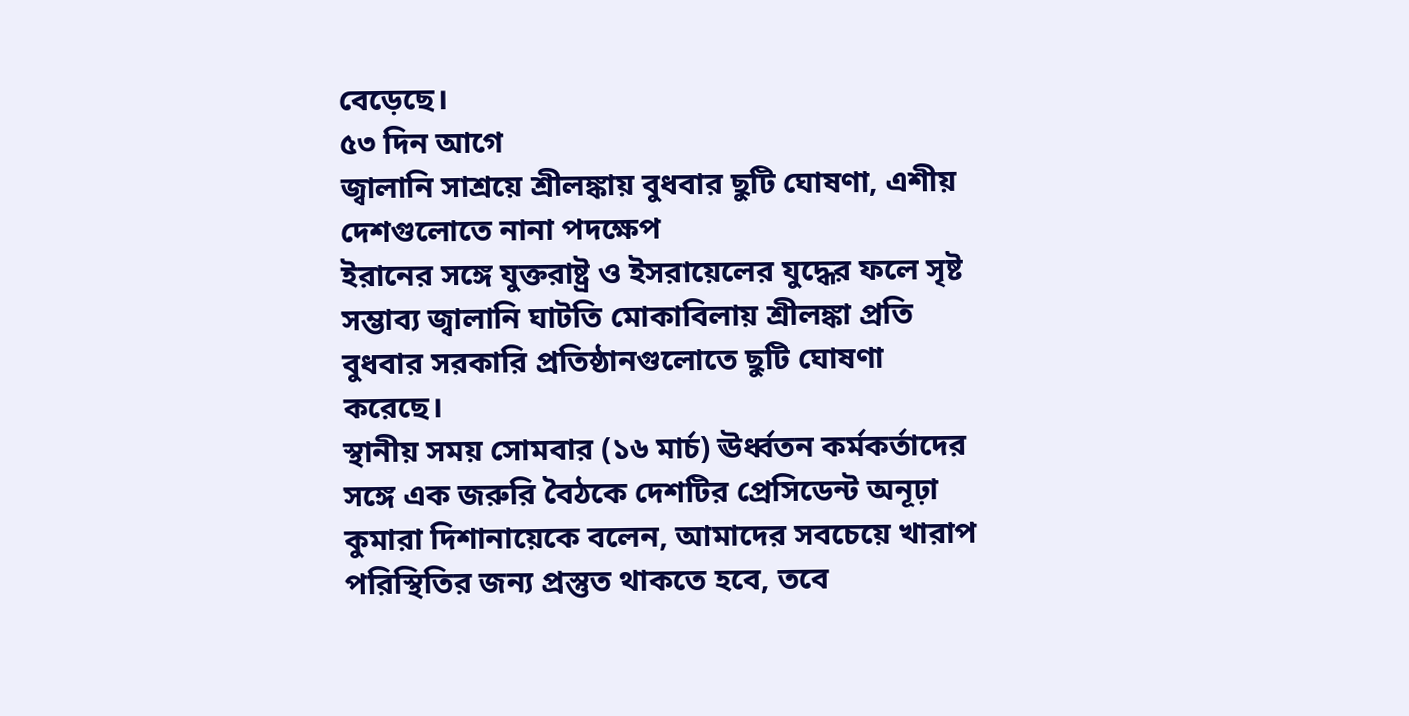বেড়েছে।
৫৩ দিন আগে
জ্বালানি সাশ্রয়ে শ্রীলঙ্কায় বুধবার ছুটি ঘোষণা, এশীয় দেশগুলোতে নানা পদক্ষেপ
ইরানের সঙ্গে যুক্তরাষ্ট্র ও ইসরায়েলের যুদ্ধের ফলে সৃষ্ট সম্ভাব্য জ্বালানি ঘাটতি মোকাবিলায় শ্রীলঙ্কা প্রতি বুধবার সরকারি প্রতিষ্ঠানগুলোতে ছুটি ঘোষণা করেছে।
স্থানীয় সময় সোমবার (১৬ মার্চ) ঊর্ধ্বতন কর্মকর্তাদের সঙ্গে এক জরুরি বৈঠকে দেশটির প্রেসিডেন্ট অনূঢ়া কুমারা দিশানায়েকে বলেন, আমাদের সবচেয়ে খারাপ পরিস্থিতির জন্য প্রস্তুত থাকতে হবে, তবে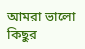আমরা ভালো কিছুর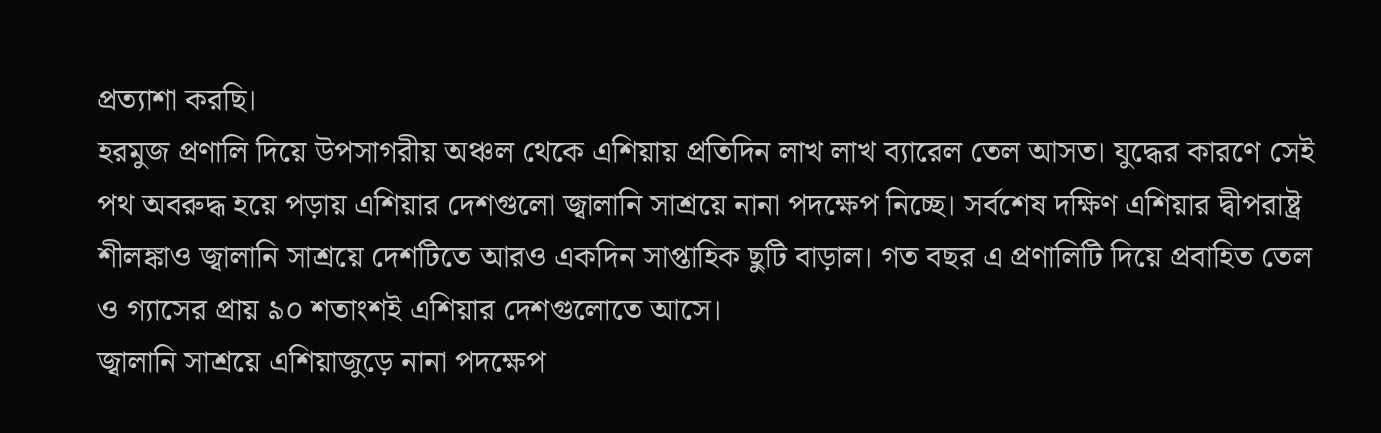প্রত্যাশা করছি।
হরমুজ প্রণালি দিয়ে উপসাগরীয় অঞ্চল থেকে এশিয়ায় প্রতিদিন লাখ লাখ ব্যারেল তেল আসত। যুদ্ধের কারণে সেই পথ অবরুদ্ধ হয়ে পড়ায় এশিয়ার দেশগুলো জ্বালানি সাশ্রয়ে নানা পদক্ষেপ নিচ্ছে। সর্বশেষ দক্ষিণ এশিয়ার দ্বীপরাষ্ট্র শীলঙ্কাও জ্বালানি সাশ্রয়ে দেশটিতে আরও একদিন সাপ্তাহিক ছুটি বাড়াল। গত বছর এ প্রণালিটি দিয়ে প্রবাহিত তেল ও গ্যাসের প্রায় ৯০ শতাংশই এশিয়ার দেশগুলোতে আসে।
জ্বালানি সাশ্রয়ে এশিয়াজুড়ে নানা পদক্ষেপ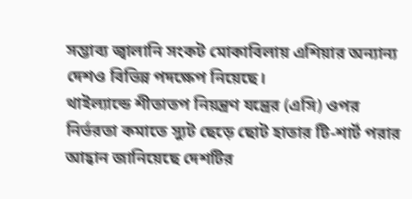সম্ভাব্য জ্বালানি সংকট মোকাবিলায় এশিয়ার অন্যান্য দেশও বিভিন্ন পদক্ষেপ নিয়েছে।
থাইল্যান্ডে শীতাতপ নিয়ন্ত্রণ যন্ত্রের (এসি) ওপর নির্ভরতা কমাতে স্যুট ছেড়ে ছোট হাতার টি-শার্ট পরার আহ্বান জানিয়েছে দেশটির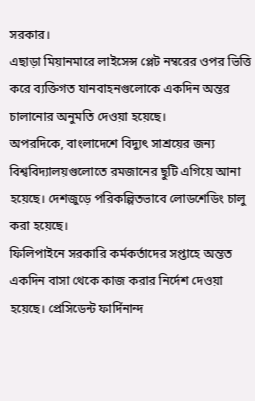সরকার।
এছাড়া মিয়ানমারে লাইসেন্স প্লেট নম্বরের ওপর ভিত্তি করে ব্যক্তিগত যানবাহনগুলোকে একদিন অন্তর চালানোর অনুমতি দেওয়া হয়েছে।
অপরদিকে, বাংলাদেশে বিদ্যুৎ সাশ্রয়ের জন্য বিশ্ববিদ্যালয়গুলোতে রমজানের ছুটি এগিয়ে আনা হয়েছে। দেশজুড়ে পরিকল্পিতভাবে লোডশেডিং চালু করা হয়েছে।
ফিলিপাইনে সরকারি কর্মকর্তাদের সপ্তাহে অন্তত একদিন বাসা থেকে কাজ করার নির্দেশ দেওয়া হয়েছে। প্রেসিডেন্ট ফার্দিনান্দ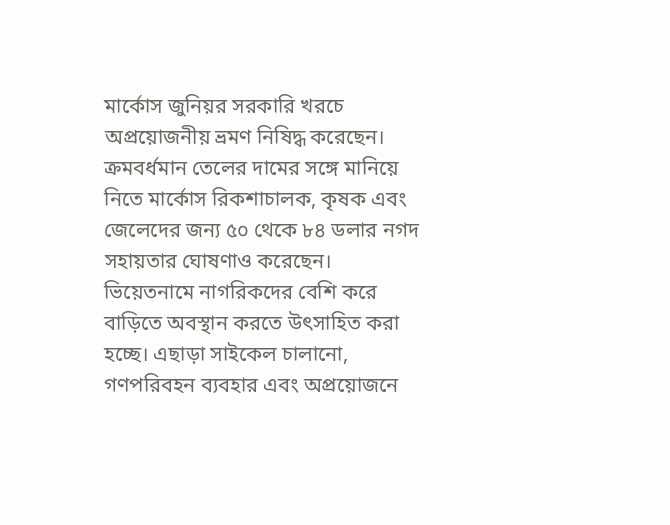মার্কোস জুনিয়র সরকারি খরচে অপ্রয়োজনীয় ভ্রমণ নিষিদ্ধ করেছেন। ক্রমবর্ধমান তেলের দামের সঙ্গে মানিয়ে নিতে মার্কোস রিকশাচালক, কৃষক এবং জেলেদের জন্য ৫০ থেকে ৮৪ ডলার নগদ সহায়তার ঘোষণাও করেছেন।
ভিয়েতনামে নাগরিকদের বেশি করে বাড়িতে অবস্থান করতে উৎসাহিত করা হচ্ছে। এছাড়া সাইকেল চালানো, গণপরিবহন ব্যবহার এবং অপ্রয়োজনে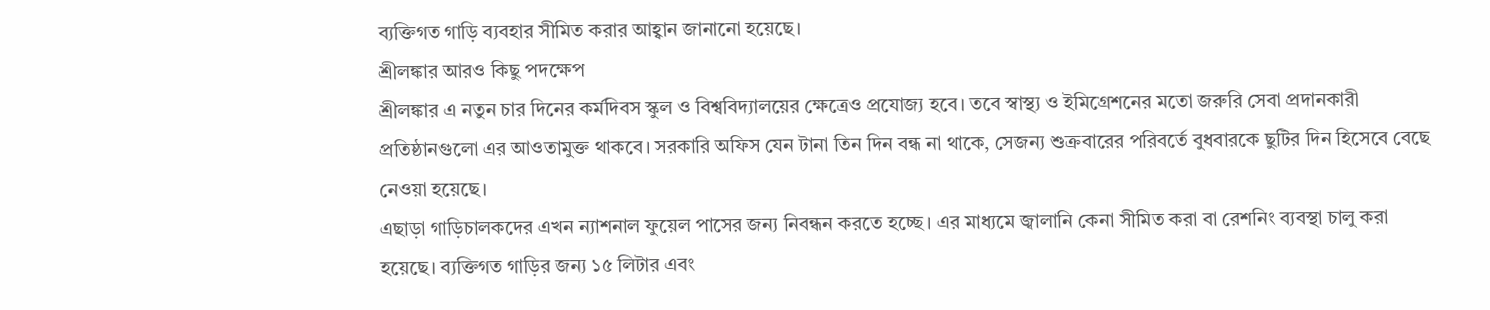ব্যক্তিগত গাড়ি ব্যবহার সীমিত করার আহ্বান জানানো হয়েছে।
শ্রীলঙ্কার আরও কিছু পদক্ষেপ
শ্রীলঙ্কার এ নতুন চার দিনের কর্মদিবস স্কুল ও বিশ্ববিদ্যালয়ের ক্ষেত্রেও প্রযোজ্য হবে। তবে স্বাস্থ্য ও ইমিগ্রেশনের মতো জরুরি সেবা প্রদানকারী প্রতিষ্ঠানগুলো এর আওতামুক্ত থাকবে। সরকারি অফিস যেন টানা তিন দিন বন্ধ না থাকে, সেজন্য শুক্রবারের পরিবর্তে বুধবারকে ছুটির দিন হিসেবে বেছে নেওয়া হয়েছে।
এছাড়া গাড়িচালকদের এখন ন্যাশনাল ফুয়েল পাসের জন্য নিবন্ধন করতে হচ্ছে। এর মাধ্যমে জ্বালানি কেনা সীমিত করা বা রেশনিং ব্যবস্থা চালু করা হয়েছে। ব্যক্তিগত গাড়ির জন্য ১৫ লিটার এবং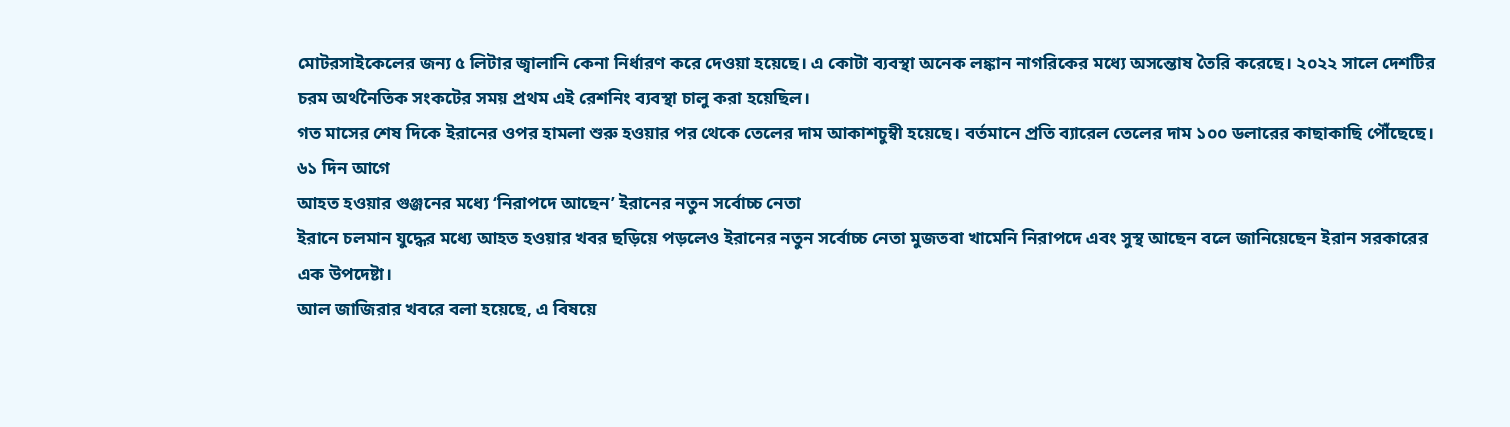মোটরসাইকেলের জন্য ৫ লিটার জ্বালানি কেনা নির্ধারণ করে দেওয়া হয়েছে। এ কোটা ব্যবস্থা অনেক লঙ্কান নাগরিকের মধ্যে অসন্তোষ তৈরি করেছে। ২০২২ সালে দেশটির চরম অর্থনৈতিক সংকটের সময় প্রথম এই রেশনিং ব্যবস্থা চালু করা হয়েছিল।
গত মাসের শেষ দিকে ইরানের ওপর হামলা শুরু হওয়ার পর থেকে তেলের দাম আকাশচুম্বী হয়েছে। বর্তমানে প্রতি ব্যারেল তেলের দাম ১০০ ডলারের কাছাকাছি পৌঁছেছে।
৬১ দিন আগে
আহত হওয়ার গুঞ্জনের মধ্যে ‘নিরাপদে আছেন’ ইরানের নতুন সর্বোচ্চ নেতা
ইরানে চলমান যুদ্ধের মধ্যে আহত হওয়ার খবর ছড়িয়ে পড়লেও ইরানের নতুন সর্বোচ্চ নেতা মুজতবা খামেনি নিরাপদে এবং সুস্থ আছেন বলে জানিয়েছেন ইরান সরকারের এক উপদেষ্টা।
আল জাজিরার খবরে বলা হয়েছে, এ বিষয়ে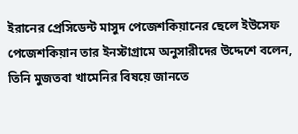ইরানের প্রেসিডেন্ট মাসুদ পেজেশকিয়ানের ছেলে ইউসেফ পেজেশকিয়ান তার ইনস্টাগ্রামে অনুসারীদের উদ্দেশে বলেন, তিনি মুজতবা খামেনির বিষয়ে জানতে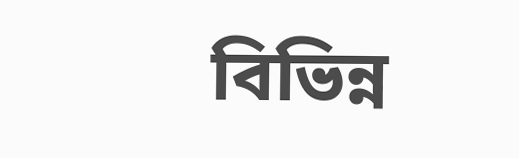বিভিন্ন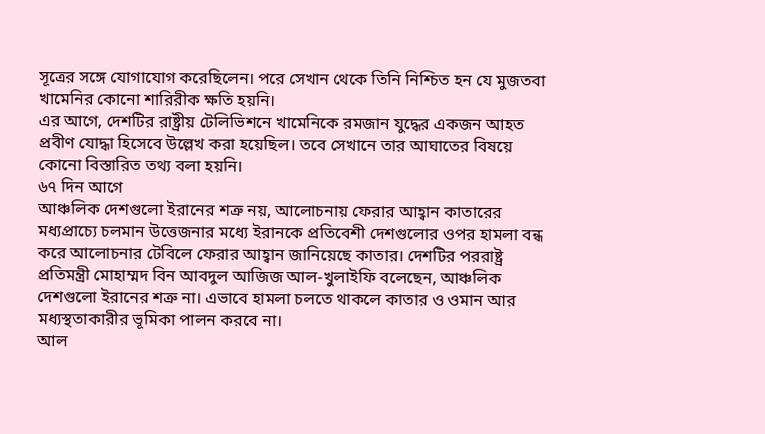সূত্রের সঙ্গে যোগাযোগ করেছিলেন। পরে সেখান থেকে তিনি নিশ্চিত হন যে মুজতবা খামেনির কোনো শারিরীক ক্ষতি হয়নি।
এর আগে, দেশটির রাষ্ট্রীয় টেলিভিশনে খামেনিকে রমজান যুদ্ধের একজন আহত প্রবীণ যোদ্ধা হিসেবে উল্লেখ করা হয়েছিল। তবে সেখানে তার আঘাতের বিষয়ে কোনো বিস্তারিত তথ্য বলা হয়নি।
৬৭ দিন আগে
আঞ্চলিক দেশগুলো ইরানের শত্রু নয়, আলোচনায় ফেরার আহ্বান কাতারের
মধ্যপ্রাচ্যে চলমান উত্তেজনার মধ্যে ইরানকে প্রতিবেশী দেশগুলোর ওপর হামলা বন্ধ করে আলোচনার টেবিলে ফেরার আহ্বান জানিয়েছে কাতার। দেশটির পররাষ্ট্র প্রতিমন্ত্রী মোহাম্মদ বিন আবদুল আজিজ আল-খুলাইফি বলেছেন, আঞ্চলিক দেশগুলো ইরানের শত্রু না। এভাবে হামলা চলতে থাকলে কাতার ও ওমান আর মধ্যস্থতাকারীর ভূমিকা পালন করবে না।
আল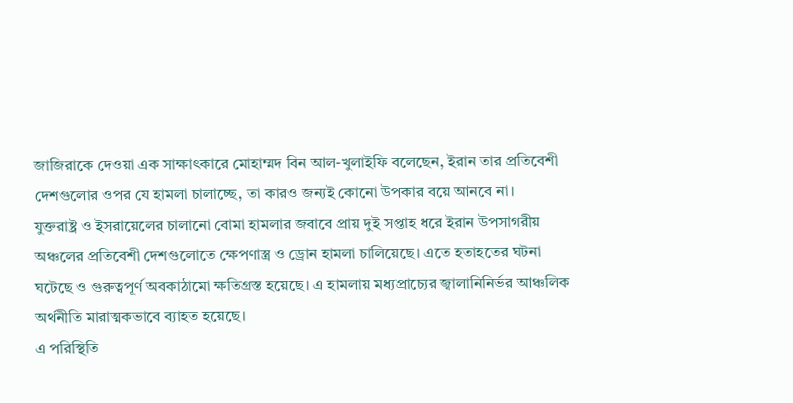জাজিরাকে দেওয়া এক সাক্ষাৎকারে মোহাম্মদ বিন আল-খুলাইফি বলেছেন, ইরান তার প্রতিবেশী দেশগুলোর ওপর যে হামলা চালাচ্ছে, তা কারও জন্যই কোনো উপকার বয়ে আনবে না।
যুক্তরাষ্ট্র ও ইসরায়েলের চালানো বোমা হামলার জবাবে প্রায় দুই সপ্তাহ ধরে ইরান উপসাগরীয় অঞ্চলের প্রতিবেশী দেশগুলোতে ক্ষেপণাস্ত্র ও ড্রোন হামলা চালিয়েছে। এতে হতাহতের ঘটনা ঘটেছে ও গুরুত্বপূর্ণ অবকাঠামো ক্ষতিগ্রস্ত হয়েছে। এ হামলায় মধ্যপ্রাচ্যের জ্বালানিনির্ভর আঞ্চলিক অর্থনীতি মারাত্মকভাবে ব্যাহত হয়েছে।
এ পরিস্থিতি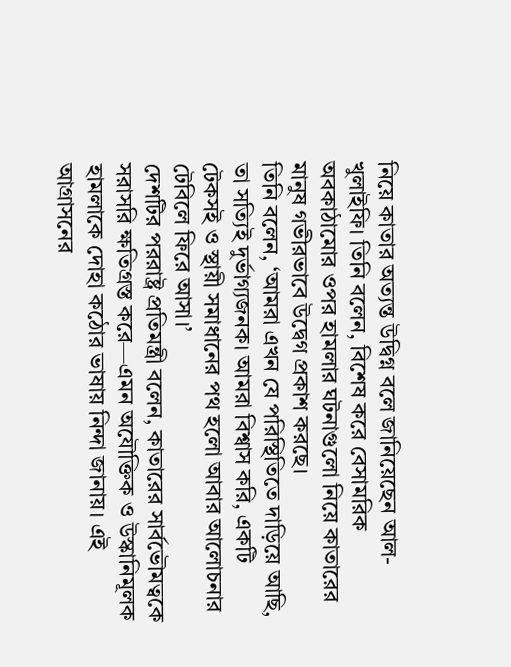নিয়ে কাতার অত্যন্ত উদ্বিগ্ন বলে জানিয়েছেন আল-খুলাইফি। তিনি বলেন, বিশেষ করে বেসামরিক অবকাঠামোর ওপর হামলার ঘটনাগুলো নিয়ে কাতারের মানুষ গভীরভাবে উদ্বেগ প্রকাশ করছে।
তিনি বলেন, ‘আমরা এখন যে পরিস্থিতিতে দাড়িয়ে আছি, তা সত্যিই দুর্ভাগ্যজনক। আমরা বিশ্বাস করি, একটি টেকসই ও স্থায়ী সমাধানের পথ হলো আবার আলোচনার টেবিলে ফিরে আসা।’
দেশটির পররাষ্ট্র প্রতিমন্ত্রী বলেন, কাতারের সার্বভৌমত্বকে সরাসরি ক্ষতিগ্রস্ত করে—এমন অযৌক্তিক ও উস্কানিমূলক হামলাকে দোহা কঠোর ভাষায় নিন্দা জানায়। এই আগ্রাসনের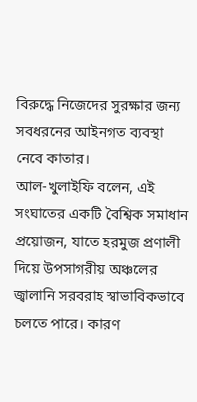বিরুদ্ধে নিজেদের সুরক্ষার জন্য সবধরনের আইনগত ব্যবস্থা নেবে কাতার।
আল-খুলাইফি বলেন, এই সংঘাতের একটি বৈশ্বিক সমাধান প্রয়োজন, যাতে হরমুজ প্রণালী দিয়ে উপসাগরীয় অঞ্চলের জ্বালানি সরবরাহ স্বাভাবিকভাবে চলতে পারে। কারণ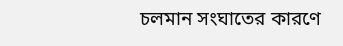চলমান সংঘাতের কারণে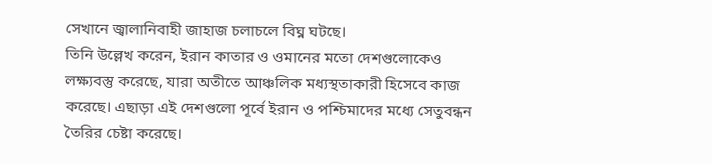সেখানে জ্বালানিবাহী জাহাজ চলাচলে বিঘ্ন ঘটছে।
তিনি উল্লেখ করেন, ইরান কাতার ও ওমানের মতো দেশগুলোকেও লক্ষ্যবস্তু করেছে, যারা অতীতে আঞ্চলিক মধ্যস্থতাকারী হিসেবে কাজ করেছে। এছাড়া এই দেশগুলো পূর্বে ইরান ও পশ্চিমাদের মধ্যে সেতুবন্ধন তৈরির চেষ্টা করেছে।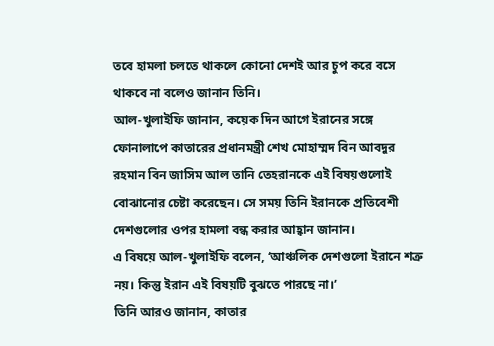তবে হামলা চলতে থাকলে কোনো দেশই আর চুপ করে বসে থাকবে না বলেও জানান তিনি।
আল-খুলাইফি জানান, কয়েক দিন আগে ইরানের সঙ্গে ফোনালাপে কাতারের প্রধানমন্ত্রী শেখ মোহাম্মদ বিন আবদুর রহমান বিন জাসিম আল তানি তেহরানকে এই বিষয়গুলোই বোঝানোর চেষ্টা করেছেন। সে সময় তিনি ইরানকে প্রতিবেশী দেশগুলোর ওপর হামলা বন্ধ করার আহ্বান জানান।
এ বিষয়ে আল-খুলাইফি বলেন, ‘আঞ্চলিক দেশগুলো ইরানে শত্রু নয়। কিন্তু ইরান এই বিষয়টি বুঝতে পারছে না।’
তিনি আরও জানান, কাতার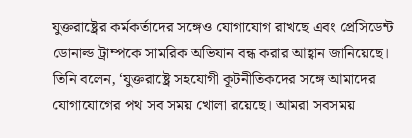যুক্তরাষ্ট্রের কর্মকর্তাদের সঙ্গেও যোগাযোগ রাখছে এবং প্রেসিডেন্ট ডোনাল্ড ট্রাম্পকে সামরিক অভিযান বন্ধ করার আহ্বান জানিয়েছে।
তিনি বলেন, ‘যুক্তরাষ্ট্রে সহযোগী কূটনীতিকদের সঙ্গে আমাদের যোগাযোগের পথ সব সময় খোলা রয়েছে। আমরা সবসময়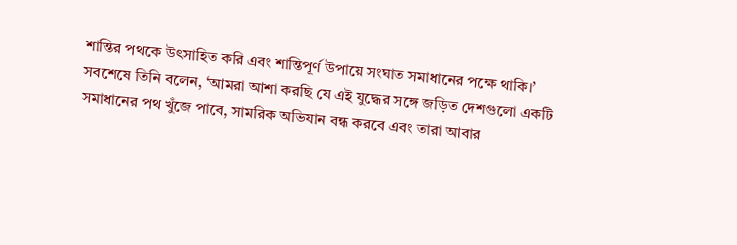শান্তির পথকে উৎসাহিত করি এবং শান্তিপূর্ণ উপায়ে সংঘাত সমাধানের পক্ষে থাকি।’
সবশেষে তিনি বলেন, ‘আমরা আশা করছি যে এই যুদ্ধের সঙ্গে জড়িত দেশগুলো একটি সমাধানের পথ খুঁজে পাবে, সামরিক অভিযান বন্ধ করবে এবং তারা আবার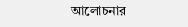আলোচনার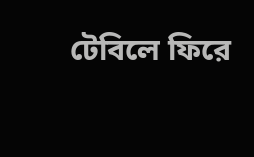টেবিলে ফিরে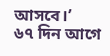আসবে।’
৬৭ দিন আগে